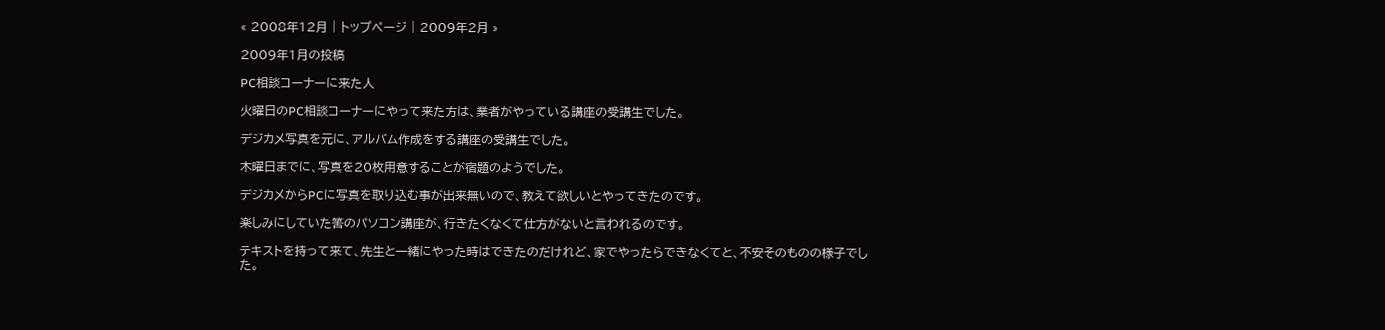« 2008年12月 | トップページ | 2009年2月 »

2009年1月の投稿

PC相談コーナーに来た人

火曜日のPC相談コーナーにやって来た方は、業者がやっている講座の受講生でした。

デジカメ写真を元に、アルバム作成をする講座の受講生でした。

木曜日までに、写真を20枚用意することが宿題のようでした。

デジカメからPCに写真を取り込む事が出来無いので、教えて欲しいとやってきたのです。

楽しみにしていた筈のパソコン講座が、行きたくなくて仕方がないと言われるのです。

テキストを持って来て、先生と一緒にやった時はできたのだけれど、家でやったらできなくてと、不安そのものの様子でした。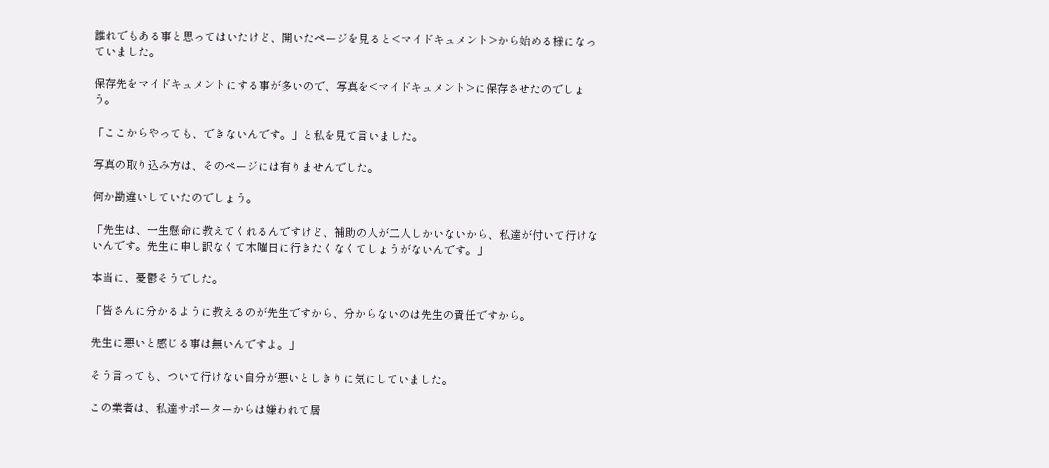誰れでもある事と思ってはいたけど、開いたページを見ると<マイドキュメント>から始める様になっていました。

保存先をマイドキュメントにする事が多いので、写真を<マイドキュメント>に保存させたのでしょう。

「ここからやっても、できないんです。」と私を見て言いました。

写真の取り込み方は、そのページには有りませんでした。

何か勘違いしていたのでしょう。

「先生は、一生懸命に教えてくれるんですけど、補助の人が二人しかいないから、私達が付いて行けないんです。先生に申し訳なくて木曜日に行きたくなくてしょうがないんです。」

本当に、憂鬱そうでした。

「皆さんに分かるように教えるのが先生ですから、分からないのは先生の責任ですから。

先生に悪いと感じる事は無いんですよ。」

そう言っても、ついて行けない自分が悪いとしきりに気にしていました。

この業者は、私達サポーターからは嫌われて居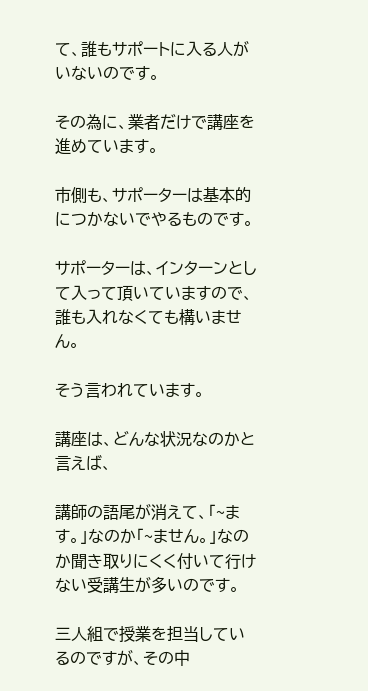て、誰もサポートに入る人がいないのです。

その為に、業者だけで講座を進めています。

市側も、サポーターは基本的につかないでやるものです。

サポーターは、インターンとして入って頂いていますので、誰も入れなくても構いません。

そう言われています。

講座は、どんな状況なのかと言えば、

講師の語尾が消えて、「~ます。」なのか「~ません。」なのか聞き取りにくく付いて行けない受講生が多いのです。

三人組で授業を担当しているのですが、その中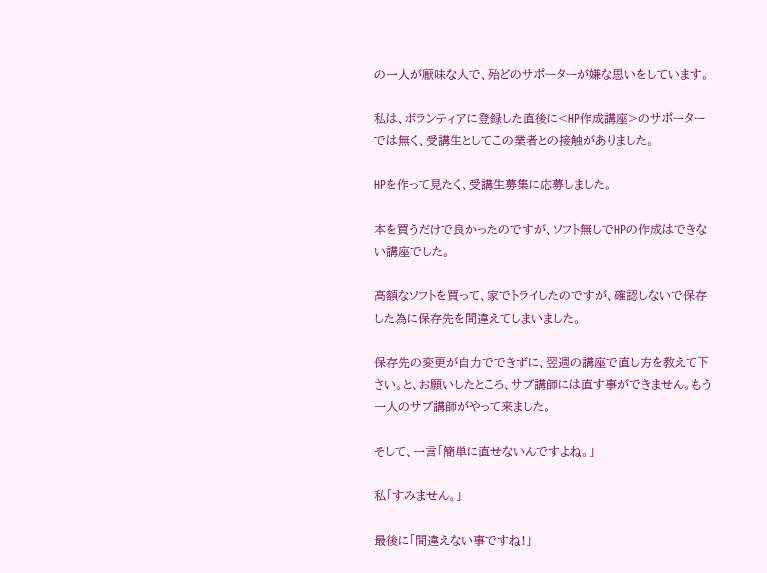の一人が厭味な人で、殆どのサポーターが嫌な思いをしています。

私は、ボランティアに登録した直後に<HP作成講座>のサポーターでは無く、受講生としてこの業者との接触がありました。

HPを作って見たく、受講生募集に応募しました。

本を買うだけで良かったのですが、ソフト無しでHPの作成はできない講座でした。

高額なソフトを買って、家でトライしたのですが、確認しないで保存した為に保存先を間違えてしまいました。

保存先の変更が自力でできずに、翌週の講座で直し方を教えて下さい。と、お願いしたところ、サブ講師には直す事ができません。もう一人のサブ講師がやって来ました。

そして、一言「簡単に直せないんですよね。」

私「すみません。」

最後に「間違えない事ですね!」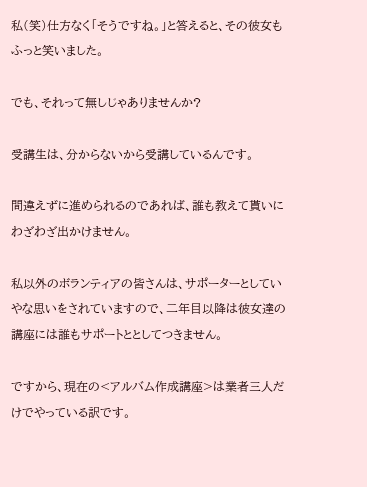私(笑)仕方なく「そうですね。」と答えると、その彼女もふっと笑いました。

でも、それって無しじゃありませんか?

受講生は、分からないから受講しているんです。

間違えずに進められるのであれば、誰も教えて貰いにわざわざ出かけません。

私以外のボランティアの皆さんは、サポーターとしていやな思いをされていますので、二年目以降は彼女達の講座には誰もサポートととしてつきません。

ですから、現在の<アルバム作成講座>は業者三人だけでやっている訳です。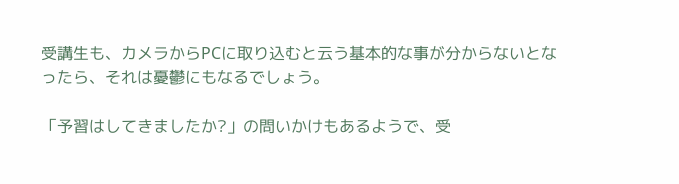受講生も、カメラからPCに取り込むと云う基本的な事が分からないとなったら、それは憂鬱にもなるでしょう。

「予習はしてきましたか?」の問いかけもあるようで、受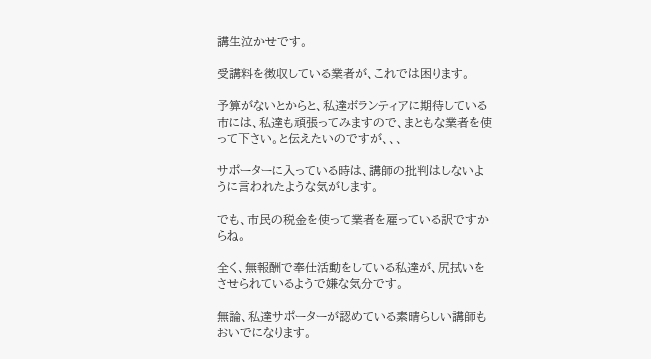講生泣かせです。

受講料を徴収している業者が、これでは困ります。

予算がないとからと、私達ボランティアに期待している市には、私達も頑張ってみますので、まともな業者を使って下さい。と伝えたいのですが、、、

サポーターに入っている時は、講師の批判はしないように言われたような気がします。

でも、市民の税金を使って業者を雇っている訳ですからね。

全く、無報酬で奉仕活動をしている私達が、尻拭いをさせられているようで嫌な気分です。

無論、私達サポーターが認めている素晴らしい講師もおいでになります。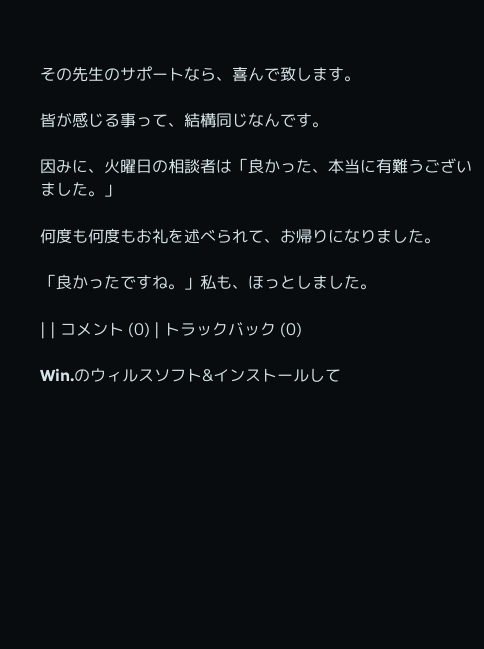その先生のサポートなら、喜んで致します。

皆が感じる事って、結構同じなんです。

因みに、火曜日の相談者は「良かった、本当に有難うございました。」

何度も何度もお礼を述べられて、お帰りになりました。

「良かったですね。」私も、ほっとしました。

| | コメント (0) | トラックバック (0)

Win.のウィルスソフト&インストールして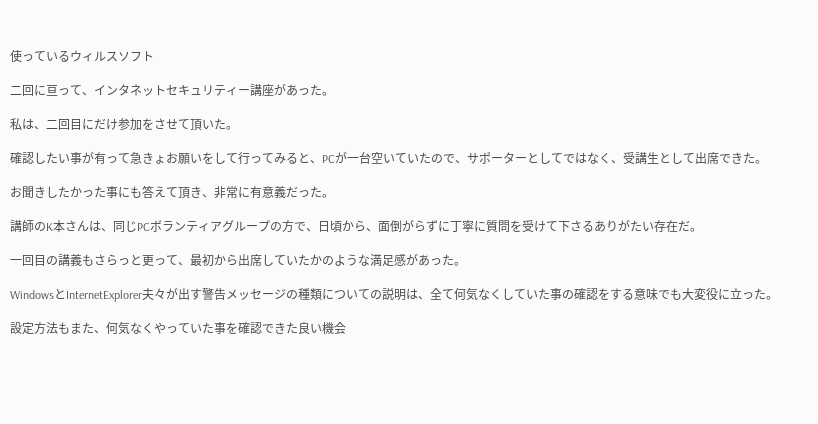使っているウィルスソフト

二回に亘って、インタネットセキュリティー講座があった。

私は、二回目にだけ参加をさせて頂いた。

確認したい事が有って急きょお願いをして行ってみると、PCが一台空いていたので、サポーターとしてではなく、受講生として出席できた。

お聞きしたかった事にも答えて頂き、非常に有意義だった。

講師のK本さんは、同じPCボランティアグループの方で、日頃から、面倒がらずに丁寧に質問を受けて下さるありがたい存在だ。

一回目の講義もさらっと更って、最初から出席していたかのような満足感があった。

WindowsとInternetExplorer夫々が出す警告メッセージの種類についての説明は、全て何気なくしていた事の確認をする意味でも大変役に立った。

設定方法もまた、何気なくやっていた事を確認できた良い機会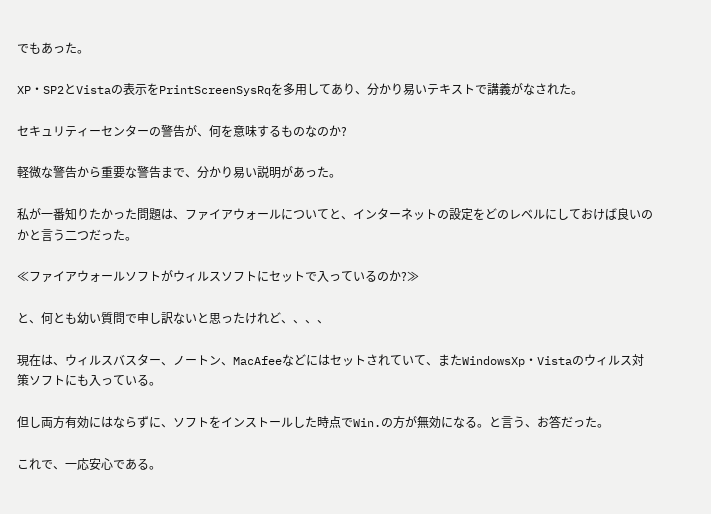でもあった。

XP・SP2とVistaの表示をPrintScreenSysRqを多用してあり、分かり易いテキストで講義がなされた。

セキュリティーセンターの警告が、何を意味するものなのか?

軽微な警告から重要な警告まで、分かり易い説明があった。

私が一番知りたかった問題は、ファイアウォールについてと、インターネットの設定をどのレベルにしておけば良いのかと言う二つだった。

≪ファイアウォールソフトがウィルスソフトにセットで入っているのか?≫

と、何とも幼い質問で申し訳ないと思ったけれど、、、、

現在は、ウィルスバスター、ノートン、MacAfeeなどにはセットされていて、またWindowsXp・Vistaのウィルス対策ソフトにも入っている。

但し両方有効にはならずに、ソフトをインストールした時点でWin.の方が無効になる。と言う、お答だった。

これで、一応安心である。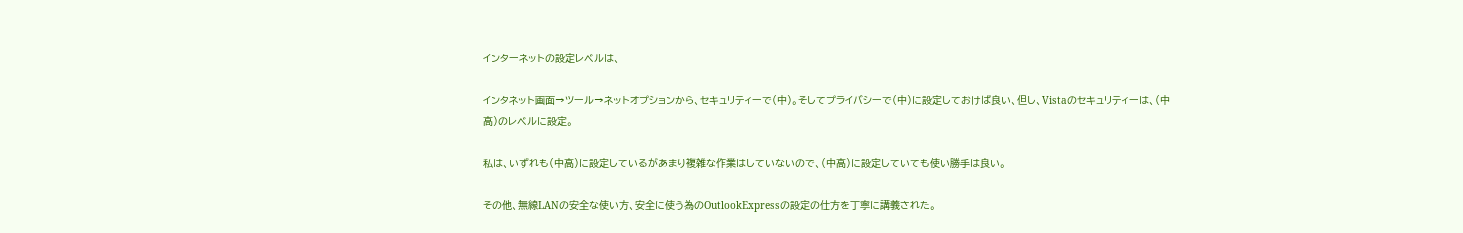インターネットの設定レベルは、

インタネット画面→ツール→ネットオプションから、セキュリティーで(中)。そしてプライバシーで(中)に設定しておけば良い、但し、Vistaのセキュリティーは、(中高)のレベルに設定。

私は、いずれも(中高)に設定しているがあまり複雑な作業はしていないので、(中高)に設定していても使い勝手は良い。

その他、無線LANの安全な使い方、安全に使う為のOutlookExpressの設定の仕方を丁寧に講義された。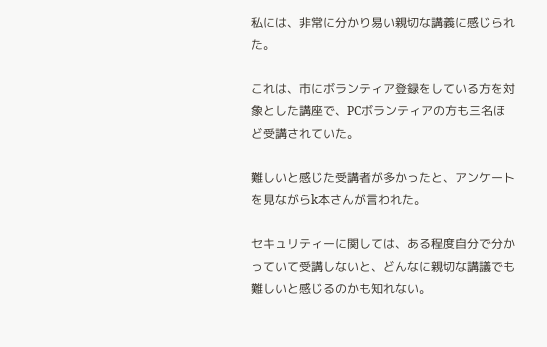私には、非常に分かり易い親切な講義に感じられた。

これは、市にボランティア登録をしている方を対象とした講座で、PCボランティアの方も三名ほど受講されていた。

難しいと感じた受講者が多かったと、アンケートを見ながらk本さんが言われた。

セキュリティーに関しては、ある程度自分で分かっていて受講しないと、どんなに親切な講議でも難しいと感じるのかも知れない。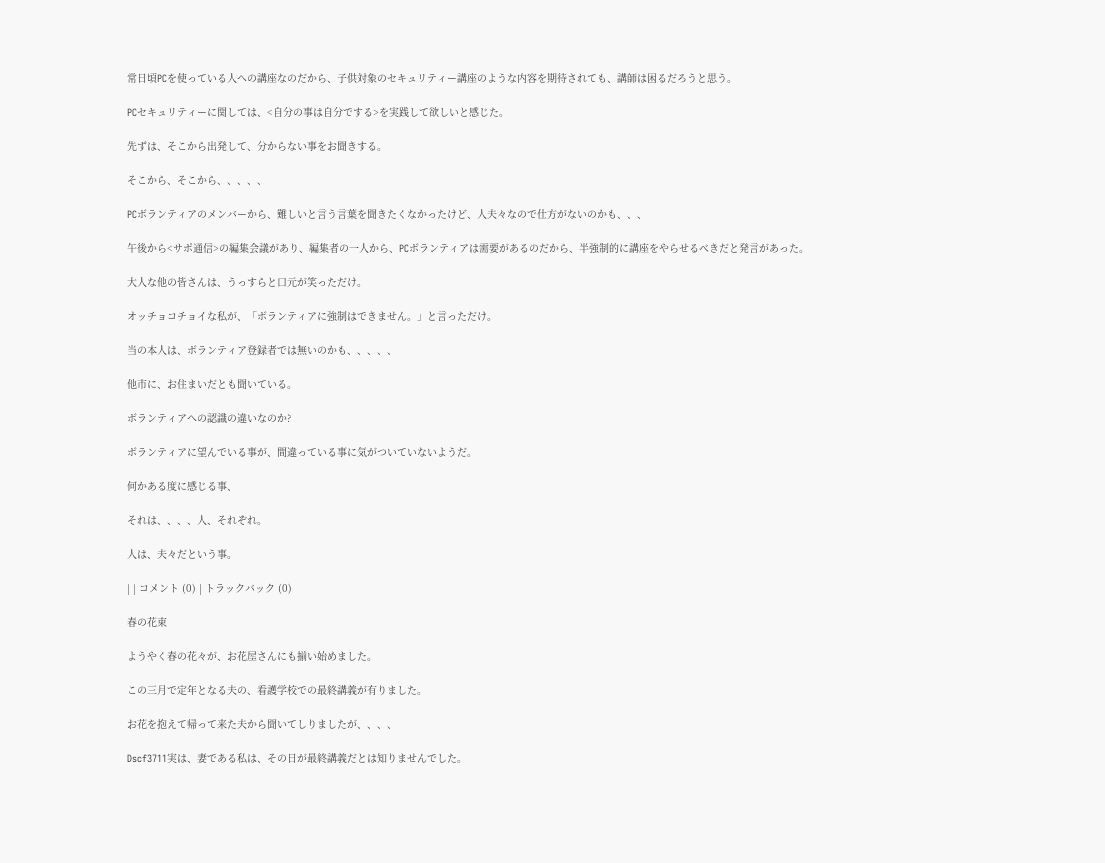常日頃PCを使っている人への講座なのだから、子供対象のセキュリティー講座のような内容を期待されても、講師は困るだろうと思う。

PCセキュリティーに関しては、<自分の事は自分でする>を実践して欲しいと感じた。

先ずは、そこから出発して、分からない事をお聞きする。

そこから、そこから、、、、、

PCボランティアのメンバーから、難しいと言う言葉を聞きたくなかったけど、人夫々なので仕方がないのかも、、、

午後から<サポ通信>の編集会議があり、編集者の一人から、PCボランティアは需要があるのだから、半強制的に講座をやらせるべきだと発言があった。

大人な他の皆さんは、うっすらと口元が笑っただけ。

オッチョコチョイな私が、「ボランティアに強制はできません。」と言っただけ。

当の本人は、ボランティア登録者では無いのかも、、、、、

他市に、お住まいだとも聞いている。

ボランティアへの認識の違いなのか?

ボランティアに望んでいる事が、間違っている事に気がついていないようだ。

何かある度に感じる事、

それは、、、、人、それぞれ。

人は、夫々だという事。

| | コメント (0) | トラックバック (0)

春の花束

ようやく春の花々が、お花屋さんにも揃い始めました。

この三月で定年となる夫の、看護学校での最終講義が有りました。

お花を抱えて帰って来た夫から聞いてしりましたが、、、、

Dscf3711実は、妻である私は、その日が最終講義だとは知りませんでした。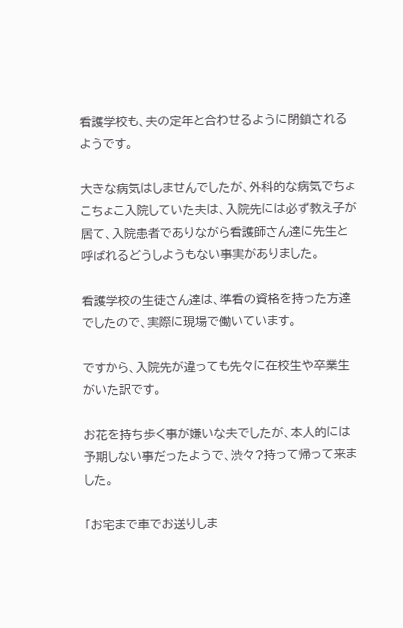看護学校も、夫の定年と合わせるように閉鎖されるようです。

大きな病気はしませんでしたが、外科的な病気でちょこちょこ入院していた夫は、入院先には必ず教え子が居て、入院患者でありながら看護師さん達に先生と呼ばれるどうしようもない事実がありました。

看護学校の生徒さん達は、準看の資格を持った方達でしたので、実際に現場で働いています。

ですから、入院先が違っても先々に在校生や卒業生がいた訳です。

お花を持ち歩く事が嫌いな夫でしたが、本人的には予期しない事だったようで、渋々?持って帰って来ました。

「お宅まで車でお送りしま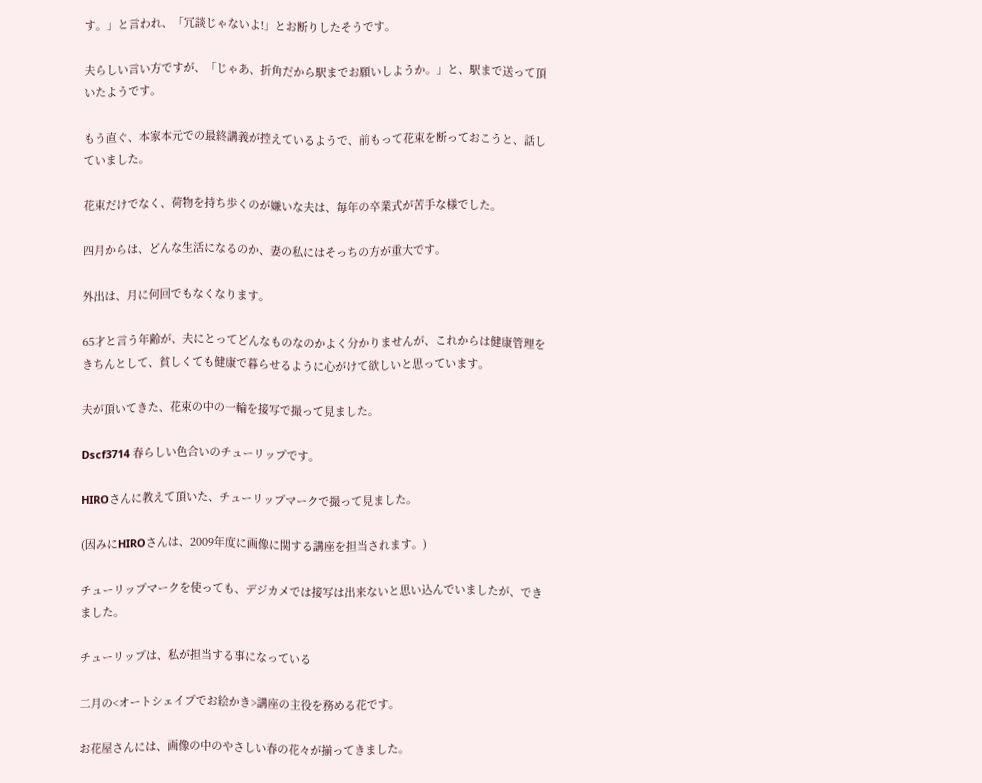す。」と言われ、「冗談じゃないよ!」とお断りしたそうです。

夫らしい言い方ですが、「じゃあ、折角だから駅までお願いしようか。」と、駅まで送って頂いたようです。

もう直ぐ、本家本元での最終講義が控えているようで、前もって花束を断っておこうと、話していました。

花束だけでなく、荷物を持ち歩くのが嫌いな夫は、毎年の卒業式が苦手な様でした。

四月からは、どんな生活になるのか、妻の私にはそっちの方が重大です。

外出は、月に何回でもなくなります。

65才と言う年齢が、夫にとってどんなものなのかよく分かりませんが、これからは健康管理をきちんとして、貧しくても健康で暮らせるように心がけて欲しいと思っています。

夫が頂いてきた、花束の中の一輪を接写で撮って見ました。

Dscf3714 春らしい色合いのチューリップです。

HIROさんに教えて頂いた、チューリップマークで撮って見ました。

(因みにHIROさんは、2009年度に画像に関する講座を担当されます。)

チューリップマークを使っても、デジカメでは接写は出来ないと思い込んでいましたが、できました。

チューリップは、私が担当する事になっている

二月の<オートシェイプでお絵かき>講座の主役を務める花です。

お花屋さんには、画像の中のやさしい春の花々が揃ってきました。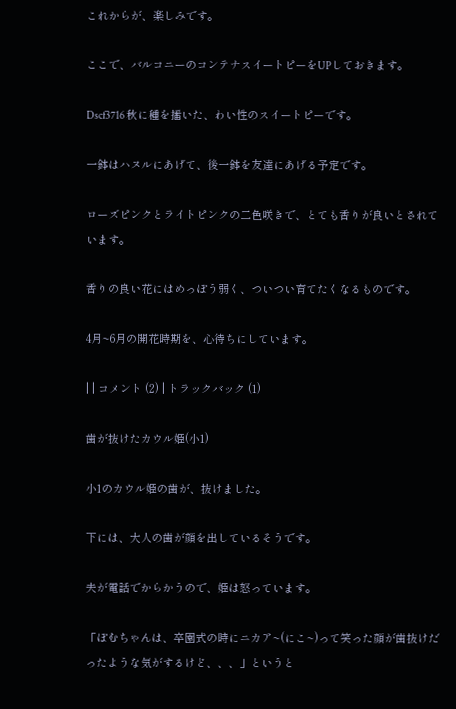これからが、楽しみです。

ここで、バルコニーのコンテナスイートピーをUPしておきます。

Dscf3716 秋に種を播いた、わい性のスイートピーです。

一鉢はハヌルにあげて、後一鉢を友達にあげる予定です。

ローズピンクとライトピンクの二色咲きで、とても香りが良いとされています。

香りの良い花にはめっぽう弱く、ついつい育てたくなるものです。

4月~6月の開花時期を、心待ちにしています。

| | コメント (2) | トラックバック (1)

歯が抜けたカウル姫(小1)

小1のカウル姫の歯が、抜けました。

下には、大人の歯が顔を出しているそうです。

夫が電話でからかうので、姫は怒っています。

「ぽむちゃんは、卒園式の時にニカア~(にこ~)って笑った顔が歯抜けだったような気がするけど、、、」というと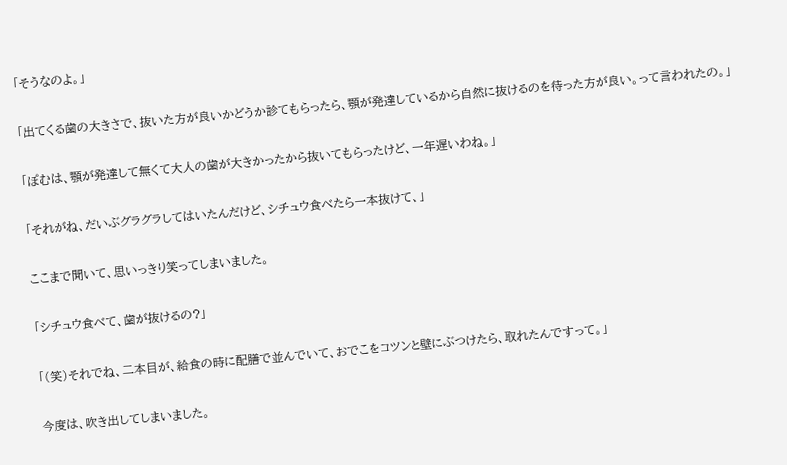「そうなのよ。」

「出てくる歯の大きさで、抜いた方が良いかどうか診てもらったら、顎が発達しているから自然に抜けるのを待った方が良い。って言われたの。」

「ぽむは、顎が発達して無くて大人の歯が大きかったから抜いてもらったけど、一年遅いわね。」

「それがね、だいぶグラグラしてはいたんだけど、シチュウ食べたら一本抜けて、」

ここまで聞いて、思いっきり笑ってしまいました。

「シチュウ食べて、歯が抜けるの?」

「(笑)それでね、二本目が、給食の時に配膳で並んでいて、おでこをコツンと壁にぶつけたら、取れたんですって。」

今度は、吹き出してしまいました。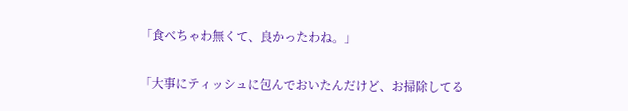「食べちゃわ無くて、良かったわね。」

「大事にティッシュに包んでおいたんだけど、お掃除してる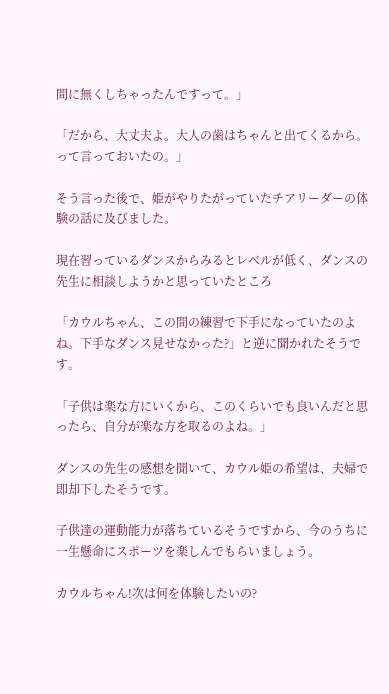間に無くしちゃったんですって。」

「だから、大丈夫よ。大人の歯はちゃんと出てくるから。って言っておいたの。」

そう言った後で、姫がやりたがっていたチアリーダーの体験の話に及びました。

現在習っているダンスからみるとレベルが低く、ダンスの先生に相談しようかと思っていたところ

「カウルちゃん、この間の練習で下手になっていたのよね。下手なダンス見せなかった?」と逆に聞かれたそうです。

「子供は楽な方にいくから、このくらいでも良いんだと思ったら、自分が楽な方を取るのよね。」

ダンスの先生の感想を聞いて、カウル姫の希望は、夫婦で即却下したそうです。

子供達の運動能力が落ちているそうですから、今のうちに一生懸命にスポーツを楽しんでもらいましょう。

カウルちゃん!次は何を体験したいの?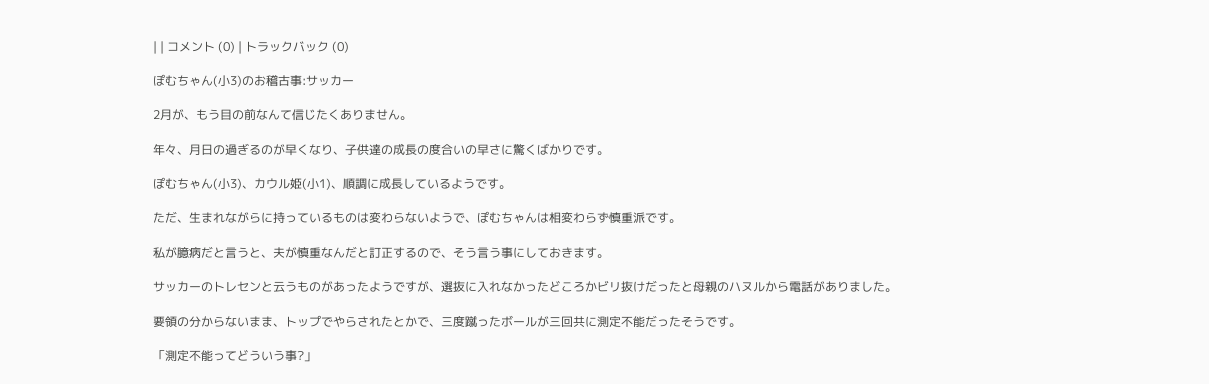| | コメント (0) | トラックバック (0)

ぽむちゃん(小3)のお稽古事:サッカー

2月が、もう目の前なんて信じたくありません。

年々、月日の過ぎるのが早くなり、子供達の成長の度合いの早さに驚くばかりです。

ぽむちゃん(小3)、カウル姫(小1)、順調に成長しているようです。

ただ、生まれながらに持っているものは変わらないようで、ぽむちゃんは相変わらず慎重派です。

私が臆病だと言うと、夫が慎重なんだと訂正するので、そう言う事にしておきます。

サッカーのトレセンと云うものがあったようですが、選抜に入れなかったどころかビリ抜けだったと母親のハヌルから電話がありました。

要領の分からないまま、トップでやらされたとかで、三度蹴ったボールが三回共に測定不能だったそうです。

「測定不能ってどういう事?」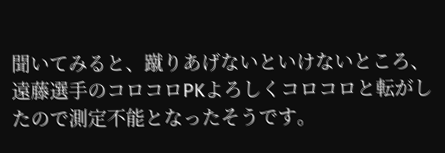聞いてみると、蹴りあげないといけないところ、遠藤選手のコロコロPKよろしくコロコロと転がしたので測定不能となったそうです。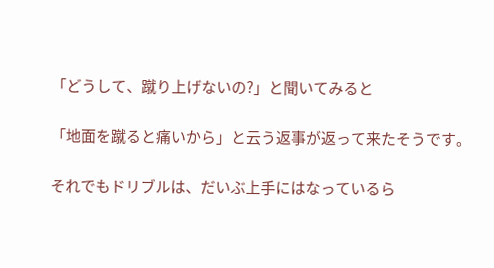「どうして、蹴り上げないの?」と聞いてみると

「地面を蹴ると痛いから」と云う返事が返って来たそうです。

それでもドリブルは、だいぶ上手にはなっているら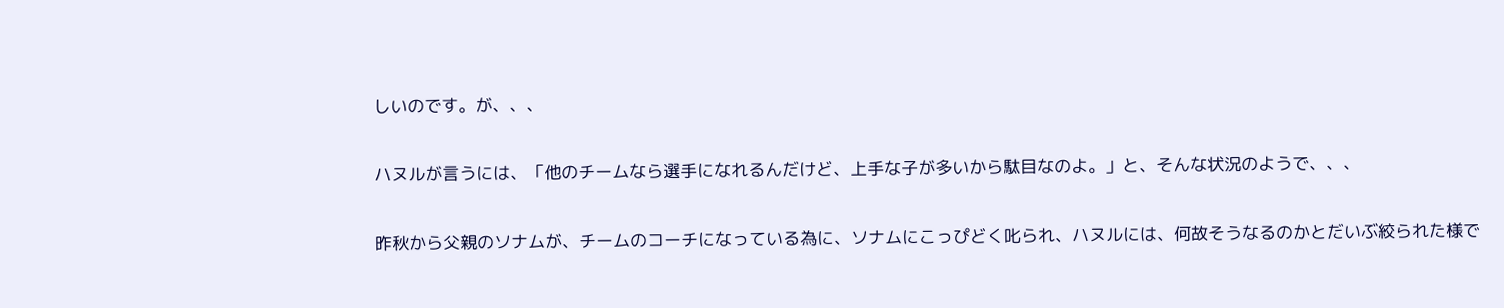しいのです。が、、、

ハヌルが言うには、「他のチームなら選手になれるんだけど、上手な子が多いから駄目なのよ。」と、そんな状況のようで、、、

昨秋から父親のソナムが、チームのコーチになっている為に、ソナムにこっぴどく叱られ、ハヌルには、何故そうなるのかとだいぶ絞られた様で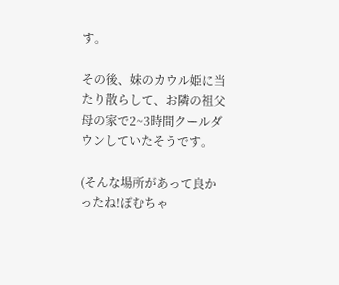す。

その後、妹のカウル姫に当たり散らして、お隣の祖父母の家で2~3時間クールダウンしていたそうです。

(そんな場所があって良かったね!ぽむちゃ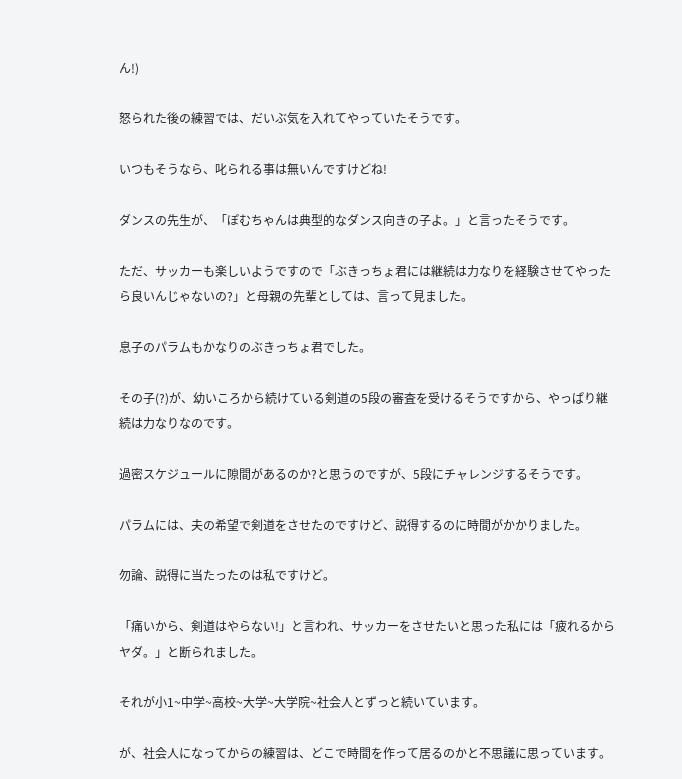ん!)

怒られた後の練習では、だいぶ気を入れてやっていたそうです。

いつもそうなら、叱られる事は無いんですけどね!

ダンスの先生が、「ぽむちゃんは典型的なダンス向きの子よ。」と言ったそうです。

ただ、サッカーも楽しいようですので「ぶきっちょ君には継続は力なりを経験させてやったら良いんじゃないの?」と母親の先輩としては、言って見ました。

息子のパラムもかなりのぶきっちょ君でした。

その子(?)が、幼いころから続けている剣道の5段の審査を受けるそうですから、やっぱり継続は力なりなのです。

過密スケジュールに隙間があるのか?と思うのですが、5段にチャレンジするそうです。

パラムには、夫の希望で剣道をさせたのですけど、説得するのに時間がかかりました。

勿論、説得に当たったのは私ですけど。

「痛いから、剣道はやらない!」と言われ、サッカーをさせたいと思った私には「疲れるからヤダ。」と断られました。

それが小1~中学~高校~大学~大学院~社会人とずっと続いています。

が、社会人になってからの練習は、どこで時間を作って居るのかと不思議に思っています。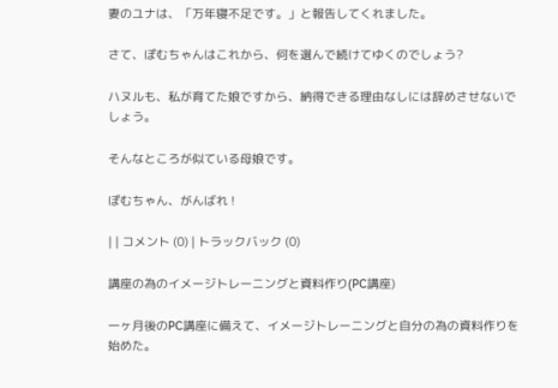妻のユナは、「万年寝不足です。」と報告してくれました。

さて、ぽむちゃんはこれから、何を選んで続けてゆくのでしょう?

ハヌルも、私が育てた娘ですから、納得できる理由なしには辞めさせないでしょう。

そんなところが似ている母娘です。

ぽむちゃん、がんばれ !

| | コメント (0) | トラックバック (0)

講座の為のイメージトレーニングと資料作り(PC講座)

一ヶ月後のPC講座に備えて、イメージトレーニングと自分の為の資料作りを始めた。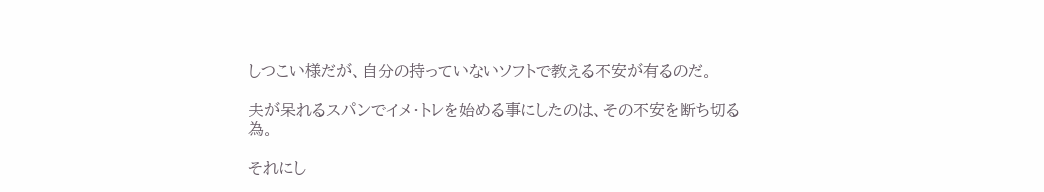しつこい様だが、自分の持っていないソフトで教える不安が有るのだ。

夫が呆れるスパンでイメ・トレを始める事にしたのは、その不安を断ち切る為。

それにし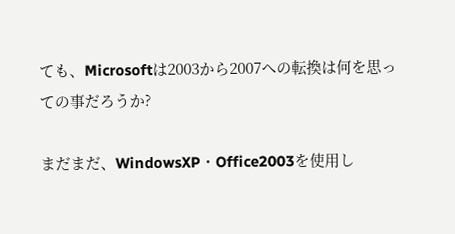ても、Microsoftは2003から2007への転換は何を思っての事だろうか?

まだまだ、WindowsXP・Office2003を使用し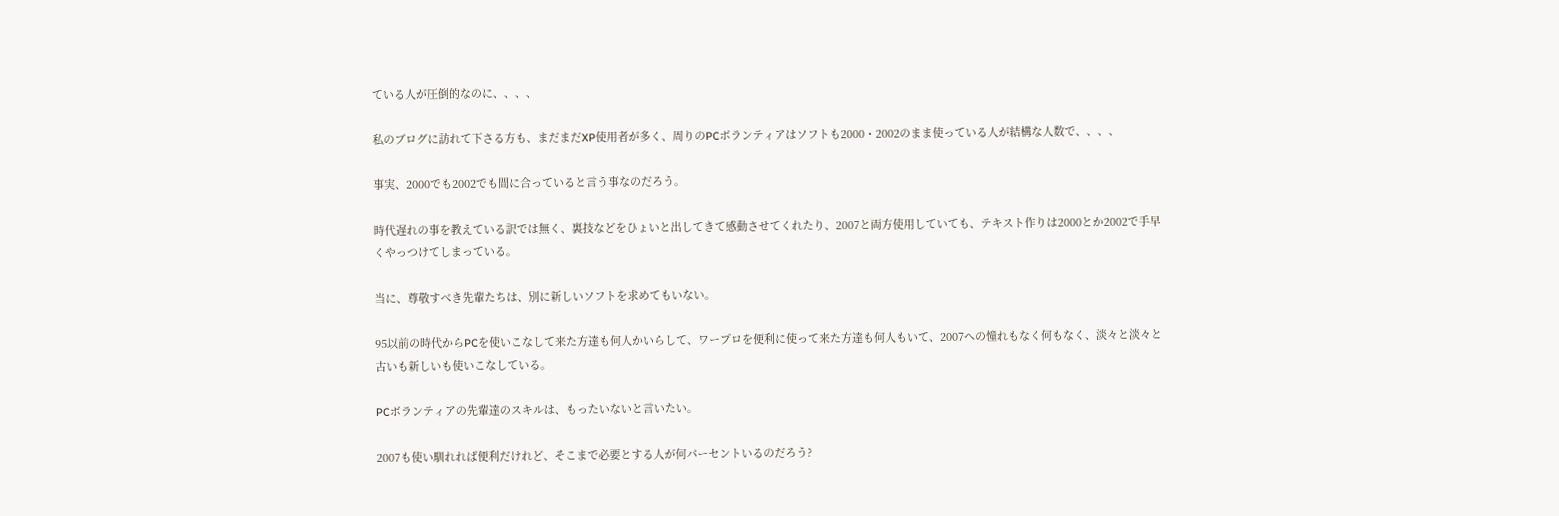ている人が圧倒的なのに、、、、

私のブログに訪れて下さる方も、まだまだXP使用者が多く、周りのPCボランティアはソフトも2000・2002のまま使っている人が結構な人数で、、、、

事実、2000でも2002でも間に合っていると言う事なのだろう。

時代遅れの事を教えている訳では無く、裏技などをひょいと出してきて感動させてくれたり、2007と両方使用していても、テキスト作りは2000とか2002で手早くやっつけてしまっている。

当に、尊敬すべき先輩たちは、別に新しいソフトを求めてもいない。

95以前の時代からPCを使いこなして来た方達も何人かいらして、ワープロを便利に使って来た方達も何人もいて、2007への憧れもなく何もなく、淡々と淡々と古いも新しいも使いこなしている。

PCボランティアの先輩達のスキルは、もったいないと言いたい。

2007も使い馴れれば便利だけれど、そこまで必要とする人が何パーセントいるのだろう?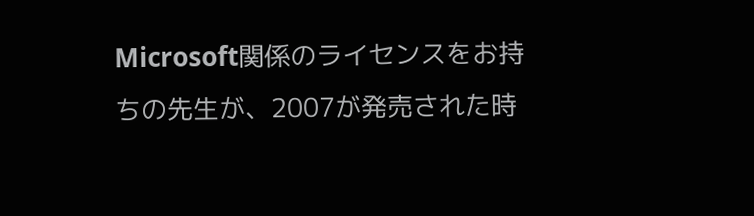Microsoft関係のライセンスをお持ちの先生が、2007が発売された時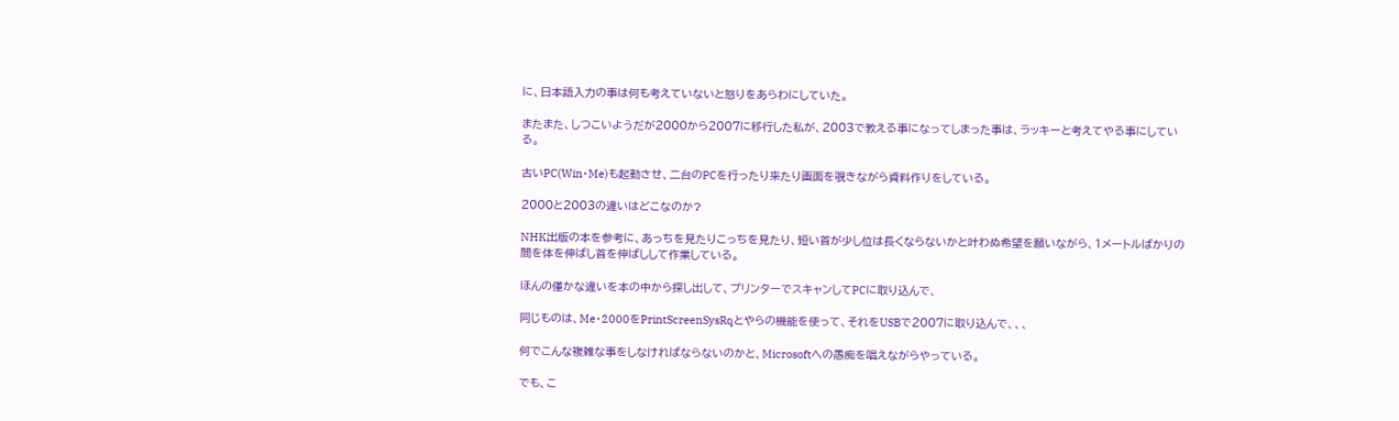に、日本語入力の事は何も考えていないと怒りをあらわにしていた。

またまた、しつこいようだが2000から2007に移行した私が、2003で教える事になってしまった事は、ラッキーと考えてやる事にしている。

古いPC(Win・Me)も起動させ、二台のPCを行ったり来たり画面を覗きながら資料作りをしている。

2000と2003の違いはどこなのか?

NHK出版の本を参考に、あっちを見たりこっちを見たり、短い首が少し位は長くならないかと叶わぬ希望を願いながら、1メートルばかりの間を体を伸ばし首を伸ばしして作業している。

ほんの僅かな違いを本の中から探し出して、プリンターでスキャンしてPCに取り込んで、

同じものは、Me・2000をPrintScreenSysRqとやらの機能を使って、それをUSBで2007に取り込んで、、、

何でこんな複雑な事をしなければならないのかと、Microsoftへの愚痴を唱えながらやっている。

でも、こ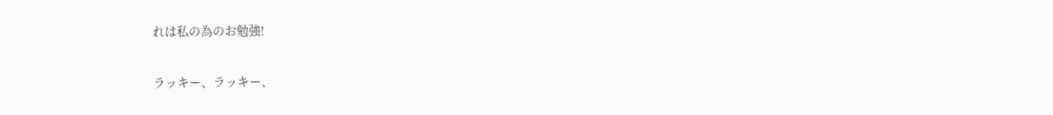れは私の為のお勉強!

ラッキー、ラッキー、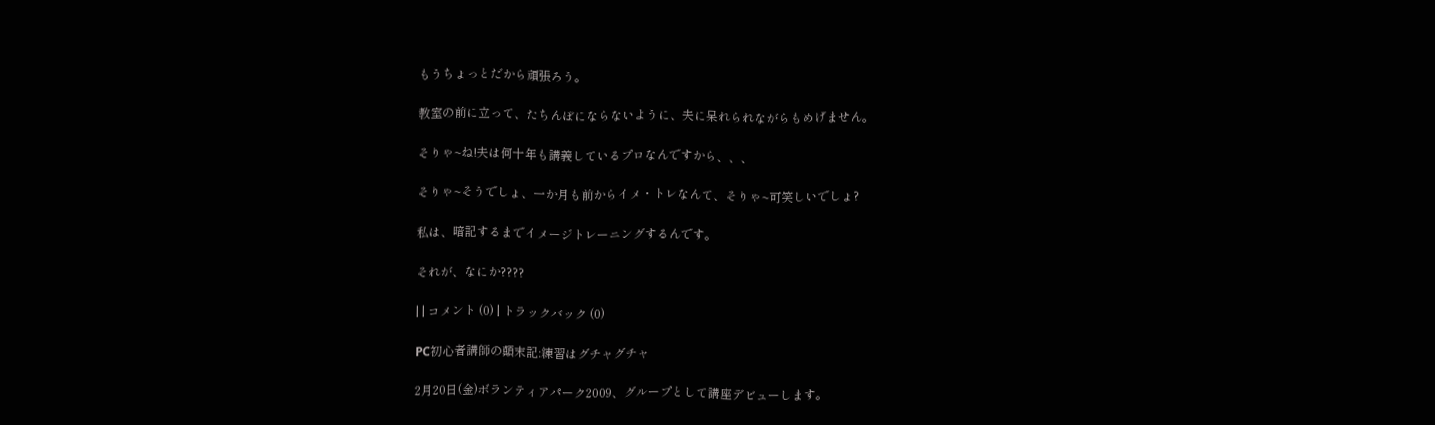もうちょっとだから頑張ろう。

教室の前に立って、たちんぼにならないように、夫に呆れられながらもめげません。

そりゃ~ね!夫は何十年も講義しているプロなんですから、、、

そりゃ~そうでしょ、一か月も前からイメ・トレなんて、そりゃ~可笑しいでしょ?

私は、暗記するまでイメージトレーニングするんです。

それが、なにか????

| | コメント (0) | トラックバック (0)

PC初心者講師の顛末記:練習はグチャグチャ

2月20日(金)ボランティアパーク2009、グループとして講座デビューします。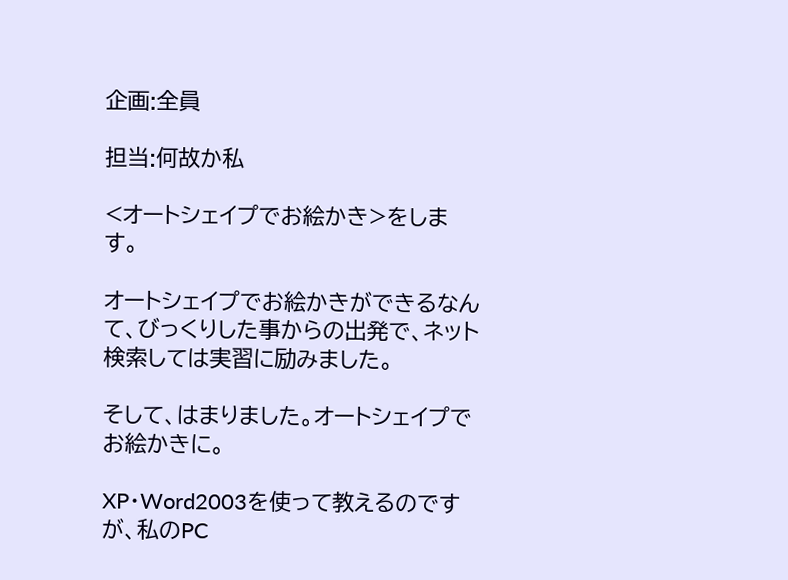企画:全員

担当:何故か私

<オートシェイプでお絵かき>をします。

オートシェイプでお絵かきができるなんて、びっくりした事からの出発で、ネット検索しては実習に励みました。

そして、はまりました。オートシェイプでお絵かきに。

XP・Word2003を使って教えるのですが、私のPC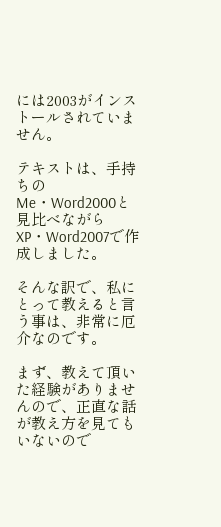には2003がインストールされていません。

テキストは、手持ちのMe・Word2000と見比べながらXP・Word2007で作成しました。

そんな訳で、私にとって教えると言う事は、非常に厄介なのです。

まず、教えて頂いた経験がありませんので、正直な話が教え方を見てもいないので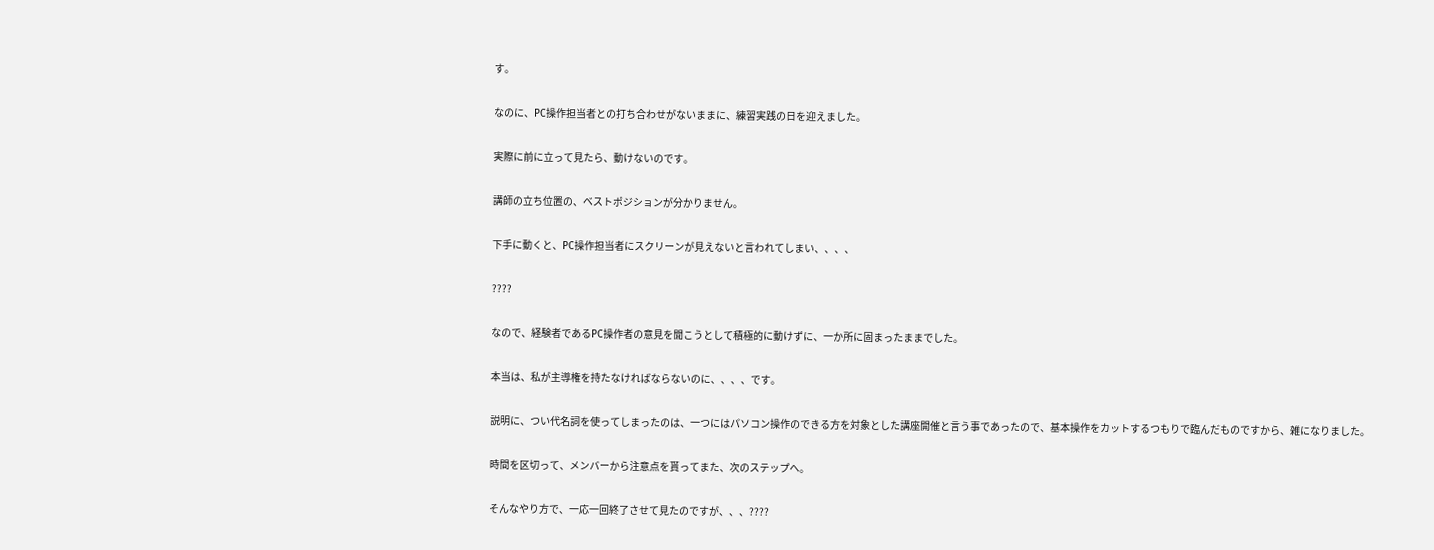す。

なのに、PC操作担当者との打ち合わせがないままに、練習実践の日を迎えました。

実際に前に立って見たら、動けないのです。

講師の立ち位置の、ベストポジションが分かりません。

下手に動くと、PC操作担当者にスクリーンが見えないと言われてしまい、、、、

????

なので、経験者であるPC操作者の意見を聞こうとして積極的に動けずに、一か所に固まったままでした。

本当は、私が主導権を持たなければならないのに、、、、です。

説明に、つい代名詞を使ってしまったのは、一つにはパソコン操作のできる方を対象とした講座開催と言う事であったので、基本操作をカットするつもりで臨んだものですから、雑になりました。

時間を区切って、メンバーから注意点を貰ってまた、次のステップへ。

そんなやり方で、一応一回終了させて見たのですが、、、????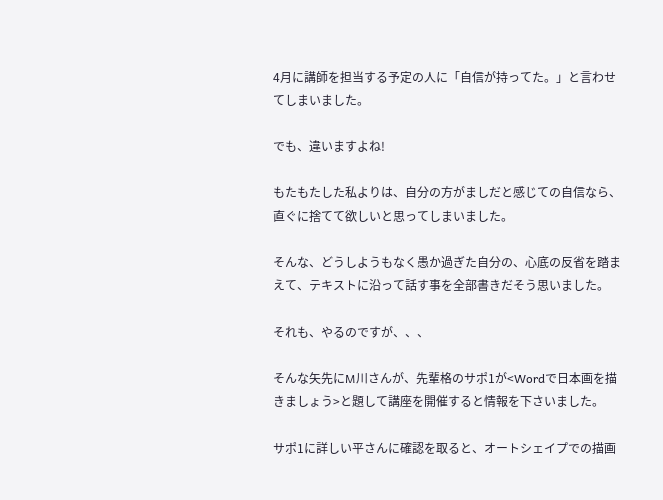4月に講師を担当する予定の人に「自信が持ってた。」と言わせてしまいました。

でも、違いますよね!

もたもたした私よりは、自分の方がましだと感じての自信なら、直ぐに捨てて欲しいと思ってしまいました。

そんな、どうしようもなく愚か過ぎた自分の、心底の反省を踏まえて、テキストに沿って話す事を全部書きだそう思いました。

それも、やるのですが、、、

そんな矢先にM川さんが、先輩格のサポ1が<Wordで日本画を描きましょう>と題して講座を開催すると情報を下さいました。

サポ1に詳しい平さんに確認を取ると、オートシェイプでの描画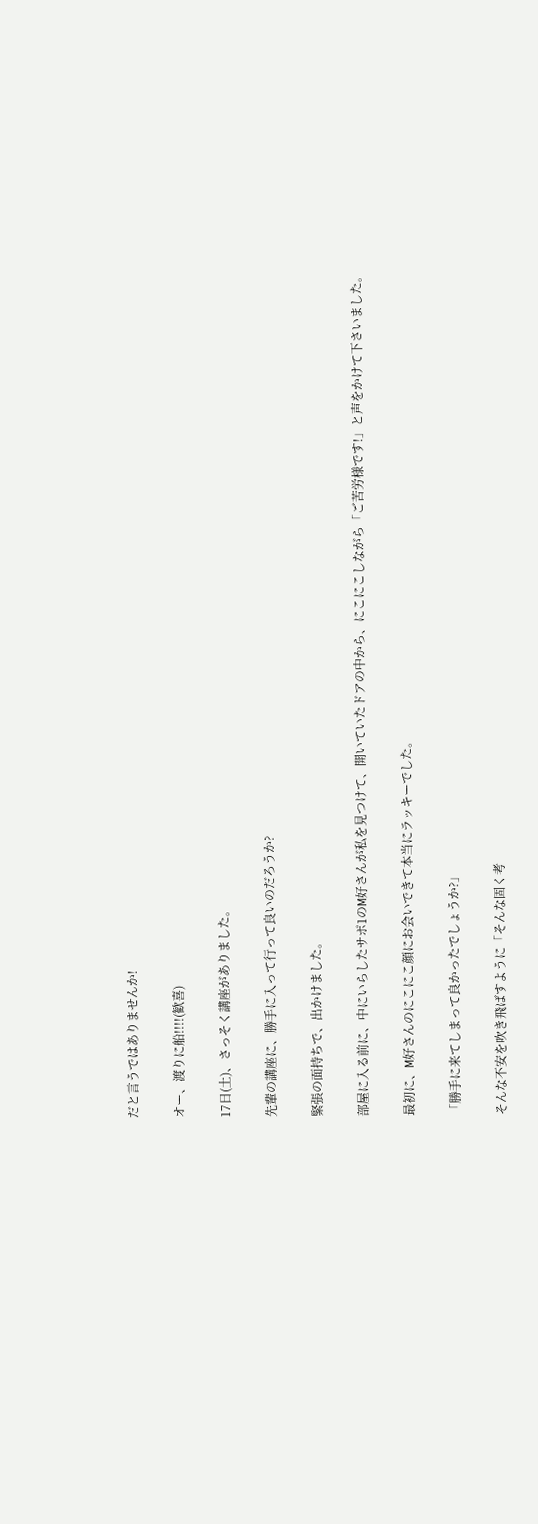だと言うではありませんか!

オー、渡りに船!!!!(歓喜)

17日(土)、さっそく講座がありました。

先輩の講座に、勝手に入って行って良いのだろうか?

緊張の面持ちで、出かけました。

部屋に入る前に、中にいらしたサポ1のM好さんが私を見つけて、開いていたドアの中から、にこにこしながら「ご苦労様です!」と声をかけて下さいました。

最初に、M好さんのにこにこ顔にお会いできて本当にラッキーでした。

「勝手に来てしまって良かったでしょうか?」

そんな不安を吹き飛ばすように「そんな固く考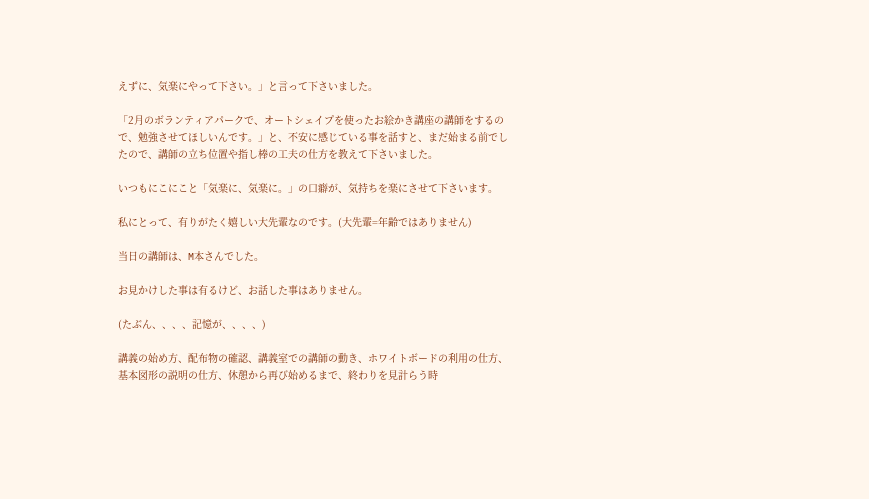えずに、気楽にやって下さい。」と言って下さいました。

「2月のボランティアパークで、オートシェイプを使ったお絵かき講座の講師をするので、勉強させてほしいんです。」と、不安に感じている事を話すと、まだ始まる前でしたので、講師の立ち位置や指し棒の工夫の仕方を教えて下さいました。

いつもにこにこと「気楽に、気楽に。」の口癖が、気持ちを楽にさせて下さいます。

私にとって、有りがたく嬉しい大先輩なのです。(大先輩=年齢ではありません)

当日の講師は、M本さんでした。

お見かけした事は有るけど、お話した事はありません。

(たぶん、、、、記憶が、、、、)

講義の始め方、配布物の確認、講義室での講師の動き、ホワイトボードの利用の仕方、基本図形の説明の仕方、休憩から再び始めるまで、終わりを見計らう時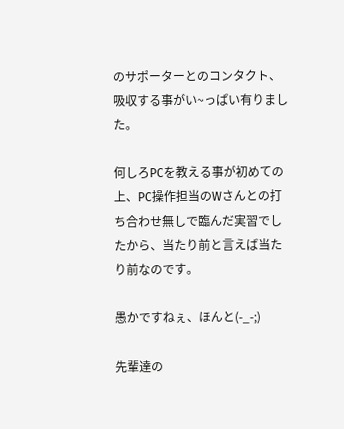のサポーターとのコンタクト、吸収する事がい~っぱい有りました。

何しろPCを教える事が初めての上、PC操作担当のWさんとの打ち合わせ無しで臨んだ実習でしたから、当たり前と言えば当たり前なのです。

愚かですねぇ、ほんと(-_-;)

先輩達の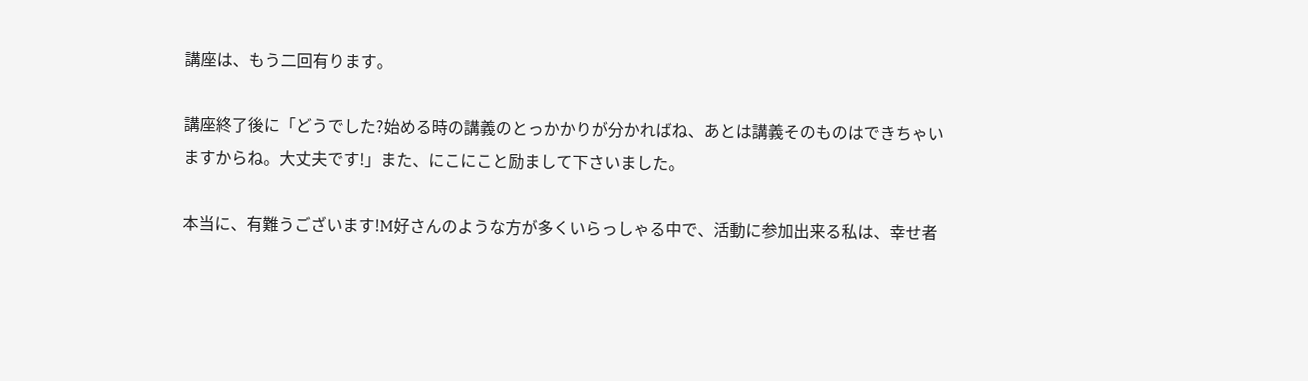講座は、もう二回有ります。

講座終了後に「どうでした?始める時の講義のとっかかりが分かればね、あとは講義そのものはできちゃいますからね。大丈夫です!」また、にこにこと励まして下さいました。

本当に、有難うございます!M好さんのような方が多くいらっしゃる中で、活動に参加出来る私は、幸せ者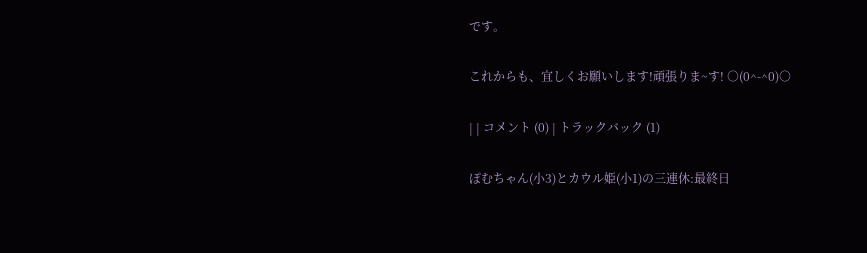です。

これからも、宜しくお願いします!頑張りま~す! ○(0^-^0)○

| | コメント (0) | トラックバック (1)

ぽむちゃん(小3)とカウル姫(小1)の三連休:最終日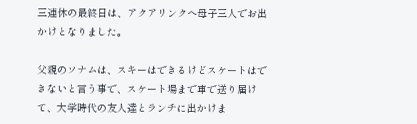三連休の最終日は、アクアリンクへ母子三人でお出かけとなりました。

父親のソナムは、スキーはできるけどスケートはできないと言う事で、スケート場まで車で送り届けて、大学時代の友人達とランチに出かけま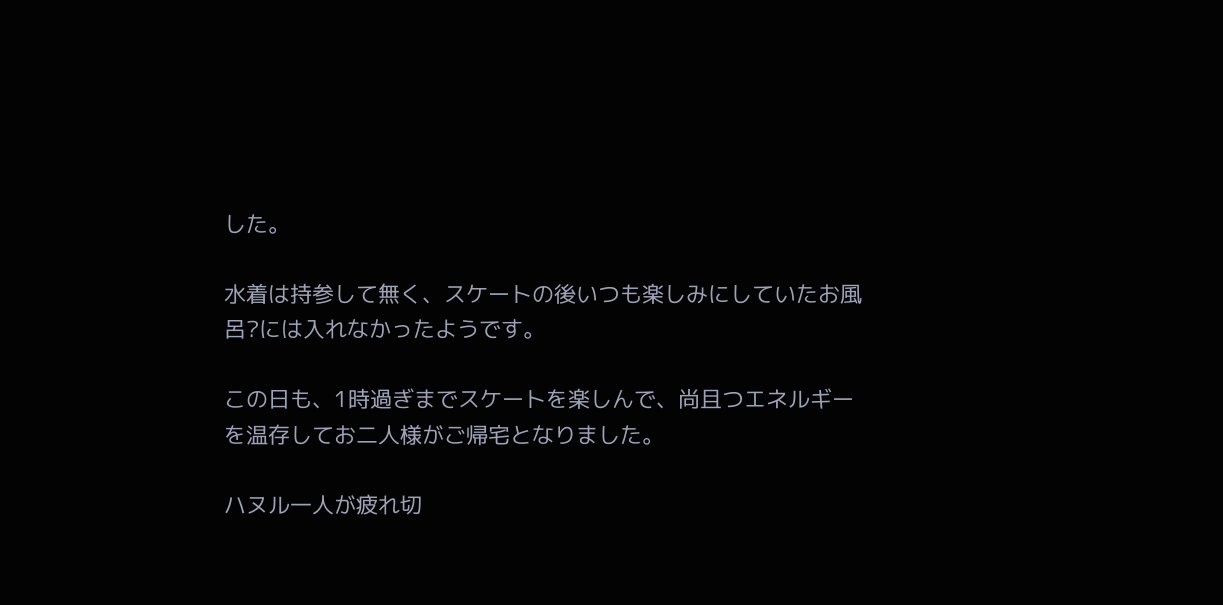した。

水着は持参して無く、スケートの後いつも楽しみにしていたお風呂?には入れなかったようです。

この日も、1時過ぎまでスケートを楽しんで、尚且つエネルギーを温存してお二人様がご帰宅となりました。

ハヌル一人が疲れ切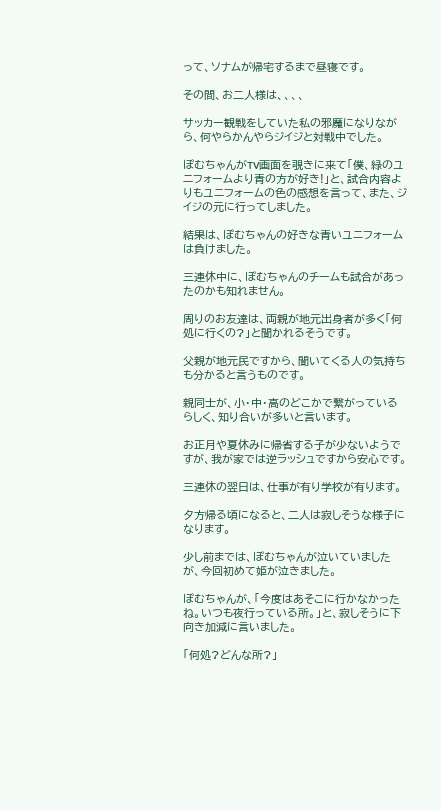って、ソナムが帰宅するまで昼寝です。

その間、お二人様は、、、、

サッカー観戦をしていた私の邪魔になりながら、何やらかんやらジイジと対戦中でした。

ぽむちゃんがTV画面を覗きに来て「僕、緑のユニフォームより青の方が好き!」と、試合内容よりもユニフォームの色の感想を言って、また、ジイジの元に行ってしました。

結果は、ぽむちゃんの好きな青いユニフォームは負けました。

三連休中に、ぽむちゃんのチームも試合があったのかも知れません。

周りのお友達は、両親が地元出身者が多く「何処に行くの?」と聞かれるそうです。

父親が地元民ですから、聞いてくる人の気持ちも分かると言うものです。

親同士が、小・中・高のどこかで繋がっているらしく、知り合いが多いと言います。

お正月や夏休みに帰省する子が少ないようですが、我が家では逆ラッシュですから安心です。

三連休の翌日は、仕事が有り学校が有ります。

夕方帰る頃になると、二人は寂しそうな様子になります。

少し前までは、ぽむちゃんが泣いていましたが、今回初めて姫が泣きました。

ぽむちゃんが、「今度はあそこに行かなかったね。いつも夜行っている所。」と、寂しそうに下向き加減に言いました。

「何処?どんな所?」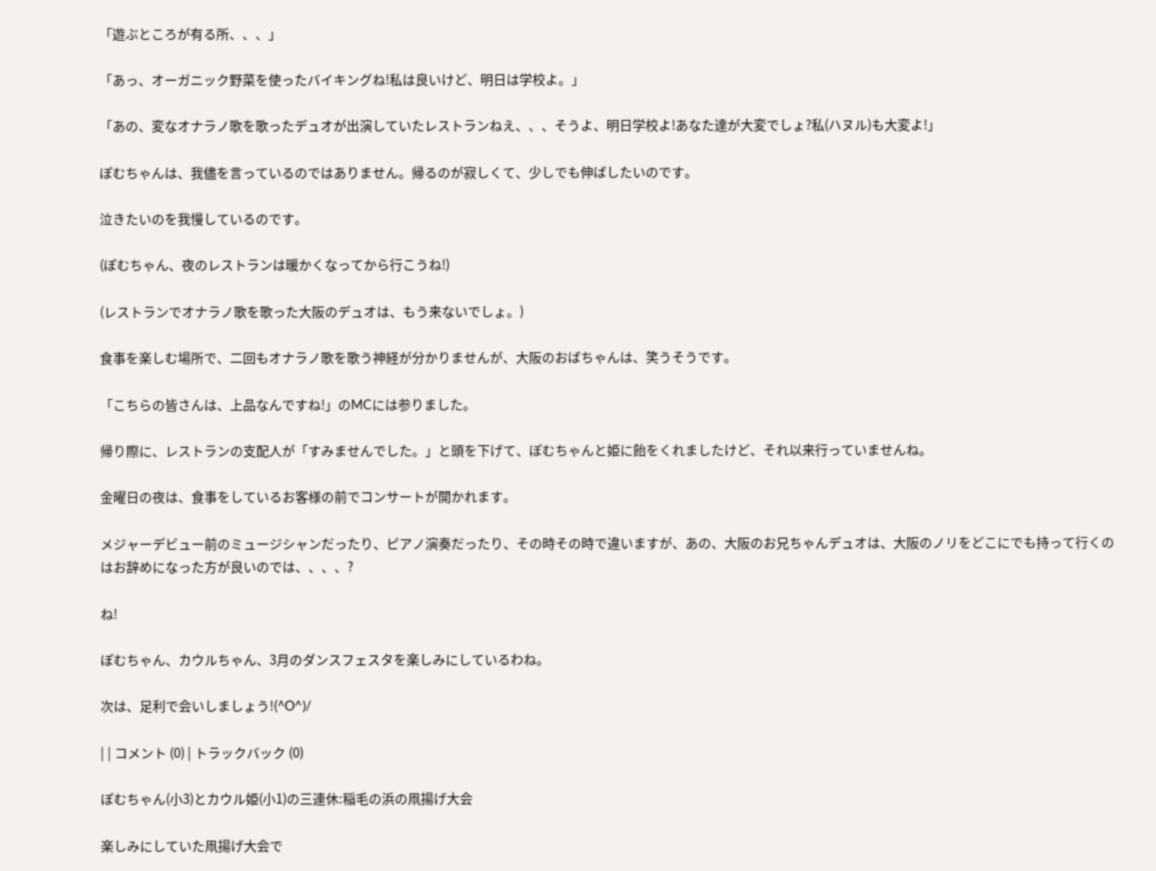「遊ぶところが有る所、、、」

「あっ、オーガニック野菜を使ったバイキングね!私は良いけど、明日は学校よ。」

「あの、変なオナラノ歌を歌ったデュオが出演していたレストランねえ、、、そうよ、明日学校よ!あなた達が大変でしょ?私(ハヌル)も大変よ!」

ぽむちゃんは、我儘を言っているのではありません。帰るのが寂しくて、少しでも伸ばしたいのです。

泣きたいのを我慢しているのです。

(ぽむちゃん、夜のレストランは暖かくなってから行こうね!)

(レストランでオナラノ歌を歌った大阪のデュオは、もう来ないでしょ。)

食事を楽しむ場所で、二回もオナラノ歌を歌う神経が分かりませんが、大阪のおばちゃんは、笑うそうです。

「こちらの皆さんは、上品なんですね!」のMCには参りました。

帰り際に、レストランの支配人が「すみませんでした。」と頭を下げて、ぽむちゃんと姫に飴をくれましたけど、それ以来行っていませんね。

金曜日の夜は、食事をしているお客様の前でコンサートが開かれます。

メジャーデビュー前のミュージシャンだったり、ピアノ演奏だったり、その時その時で違いますが、あの、大阪のお兄ちゃんデュオは、大阪のノリをどこにでも持って行くのはお辞めになった方が良いのでは、、、、?

ね!

ぽむちゃん、カウルちゃん、3月のダンスフェスタを楽しみにしているわね。

次は、足利で会いしましょう!(^O^)/

| | コメント (0) | トラックバック (0)

ぽむちゃん(小3)とカウル姫(小1)の三連休:稲毛の浜の凧揚げ大会

楽しみにしていた凧揚げ大会で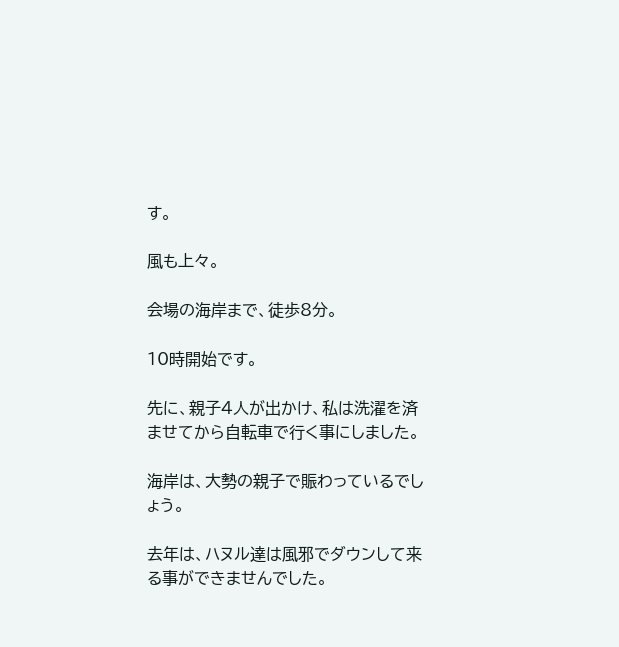す。

風も上々。

会場の海岸まで、徒歩8分。

10時開始です。

先に、親子4人が出かけ、私は洗濯を済ませてから自転車で行く事にしました。

海岸は、大勢の親子で賑わっているでしょう。

去年は、ハヌル達は風邪でダウンして来る事ができませんでした。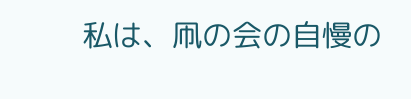私は、凧の会の自慢の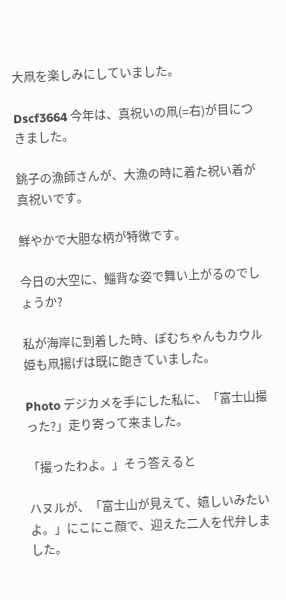大凧を楽しみにしていました。

Dscf3664 今年は、真祝いの凧(=右)が目につきました。

銚子の漁師さんが、大漁の時に着た祝い着が真祝いです。

鮮やかで大胆な柄が特徴です。

今日の大空に、鯔背な姿で舞い上がるのでしょうか?

私が海岸に到着した時、ぽむちゃんもカウル姫も凧揚げは既に飽きていました。

Photo デジカメを手にした私に、「富士山撮った?」走り寄って来ました。

「撮ったわよ。」そう答えると

ハヌルが、「富士山が見えて、嬉しいみたいよ。」にこにこ顔で、迎えた二人を代弁しました。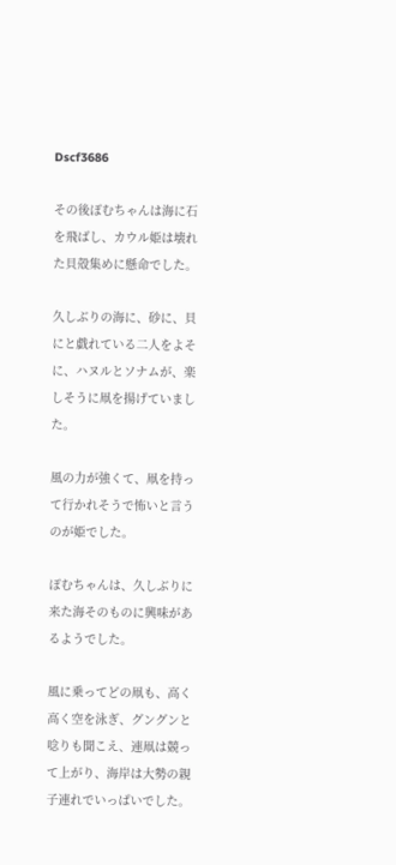Dscf3686

その後ぽむちゃんは海に石を飛ばし、カウル姫は壊れた貝殻集めに懸命でした。

久しぶりの海に、砂に、貝にと戯れている二人をよそに、ハヌルとソナムが、楽しそうに凧を揚げていました。

風の力が強くて、凧を持って行かれそうで怖いと言うのが姫でした。

ぽむちゃんは、久しぶりに来た海そのものに興味があるようでした。

風に乗ってどの凧も、高く高く空を泳ぎ、グングンと唸りも聞こえ、連凧は競って上がり、海岸は大勢の親子連れでいっぱいでした。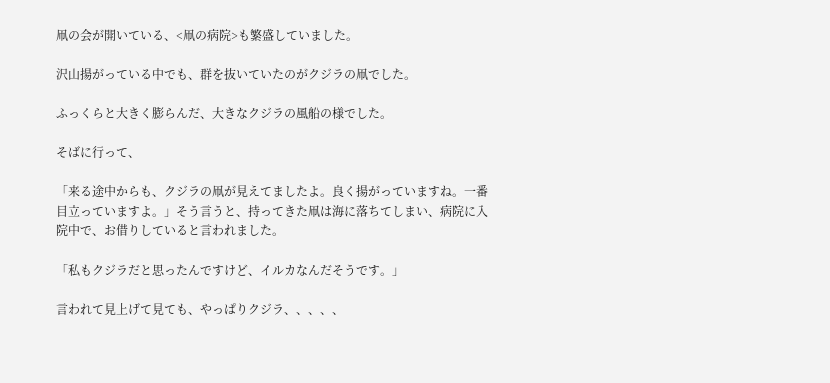凧の会が開いている、<凧の病院>も繁盛していました。

沢山揚がっている中でも、群を抜いていたのがクジラの凧でした。

ふっくらと大きく膨らんだ、大きなクジラの風船の様でした。

そばに行って、

「来る途中からも、クジラの凧が見えてましたよ。良く揚がっていますね。一番目立っていますよ。」そう言うと、持ってきた凧は海に落ちてしまい、病院に入院中で、お借りしていると言われました。

「私もクジラだと思ったんですけど、イルカなんだそうです。」

言われて見上げて見ても、やっぱりクジラ、、、、、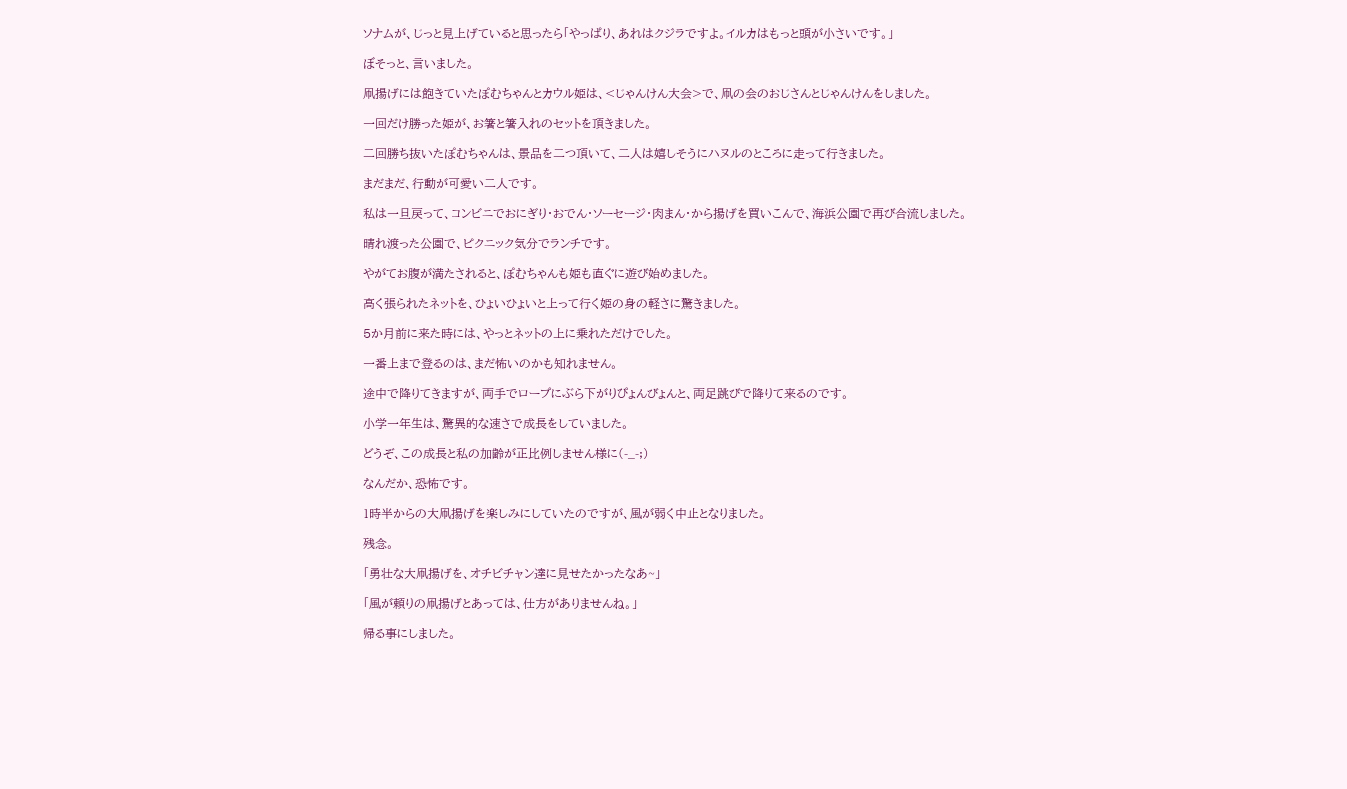ソナムが、じっと見上げていると思ったら「やっぱり、あれはクジラですよ。イルカはもっと頭が小さいです。」

ぼそっと、言いました。

凧揚げには飽きていたぽむちゃんとカウル姫は、<じゃんけん大会>で、凧の会のおじさんとじゃんけんをしました。

一回だけ勝った姫が、お箸と箸入れのセットを頂きました。

二回勝ち抜いたぽむちゃんは、景品を二つ頂いて、二人は嬉しそうにハヌルのところに走って行きました。

まだまだ、行動が可愛い二人です。

私は一旦戻って、コンビニでおにぎり・おでん・ソーセージ・肉まん・から揚げを買いこんで、海浜公園で再び合流しました。

晴れ渡った公園で、ピクニック気分でランチです。

やがてお腹が満たされると、ぽむちゃんも姫も直ぐに遊び始めました。

高く張られたネットを、ひょいひょいと上って行く姫の身の軽さに驚きました。

5か月前に来た時には、やっとネットの上に乗れただけでした。

一番上まで登るのは、まだ怖いのかも知れません。

途中で降りてきますが、両手でロープにぶら下がりぴょんびょんと、両足跳びで降りて来るのです。

小学一年生は、驚異的な速さで成長をしていました。

どうぞ、この成長と私の加齢が正比例しません様に(-_-;)

なんだか、恐怖です。

1時半からの大凧揚げを楽しみにしていたのですが、風が弱く中止となりました。

残念。

「勇壮な大凧揚げを、オチビチャン達に見せたかったなあ~」

「風が頼りの凧揚げとあっては、仕方がありませんね。」

帰る事にしました。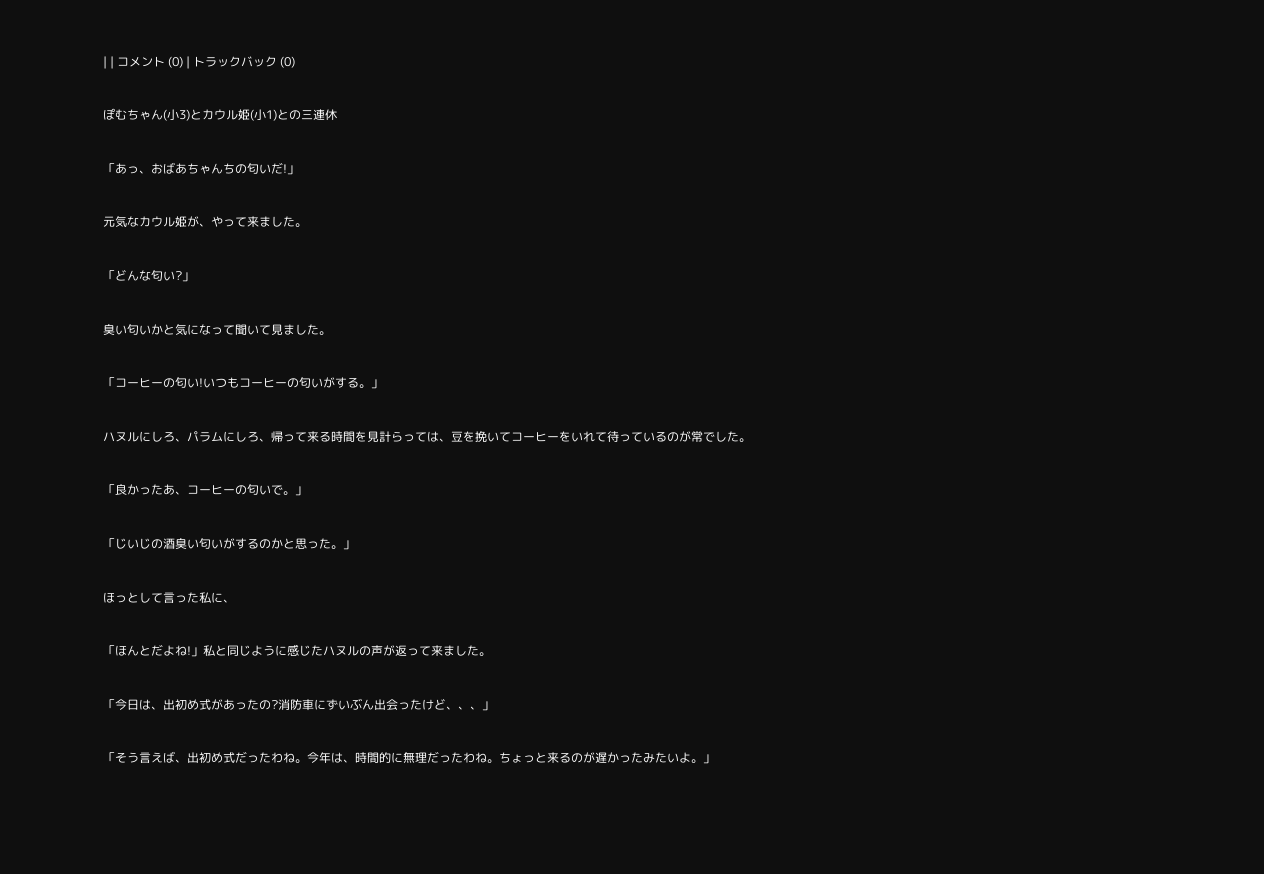| | コメント (0) | トラックバック (0)

ぽむちゃん(小3)とカウル姫(小1)との三連休

「あっ、おばあちゃんちの匂いだ!」

元気なカウル姫が、やって来ました。

「どんな匂い?」

臭い匂いかと気になって聞いて見ました。

「コーヒーの匂い!いつもコーヒーの匂いがする。」

ハヌルにしろ、パラムにしろ、帰って来る時間を見計らっては、豆を挽いてコーヒーをいれて待っているのが常でした。

「良かったあ、コーヒーの匂いで。」

「じいじの酒臭い匂いがするのかと思った。」

ほっとして言った私に、

「ほんとだよね!」私と同じように感じたハヌルの声が返って来ました。

「今日は、出初め式があったの?消防車にずいぶん出会ったけど、、、」

「そう言えば、出初め式だったわね。今年は、時間的に無理だったわね。ちょっと来るのが遅かったみたいよ。」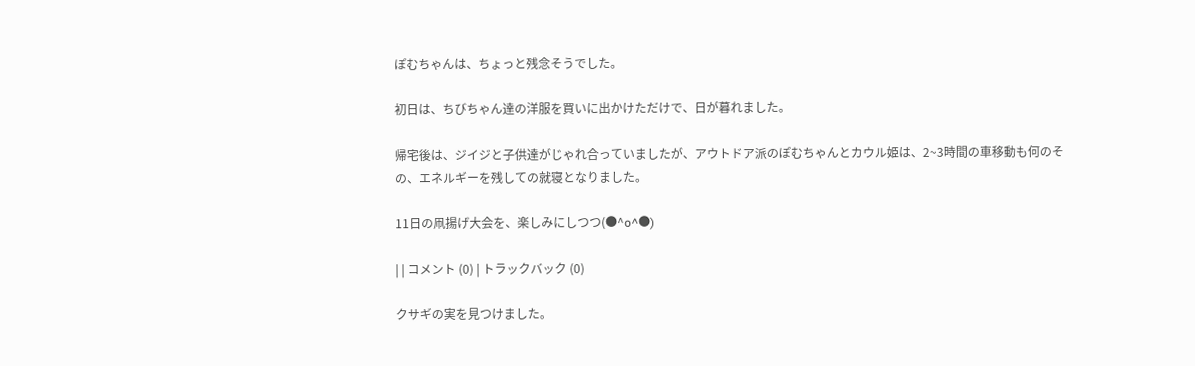ぽむちゃんは、ちょっと残念そうでした。

初日は、ちびちゃん達の洋服を買いに出かけただけで、日が暮れました。

帰宅後は、ジイジと子供達がじゃれ合っていましたが、アウトドア派のぽむちゃんとカウル姫は、2~3時間の車移動も何のその、エネルギーを残しての就寝となりました。

11日の凧揚げ大会を、楽しみにしつつ(●^o^●)

| | コメント (0) | トラックバック (0)

クサギの実を見つけました。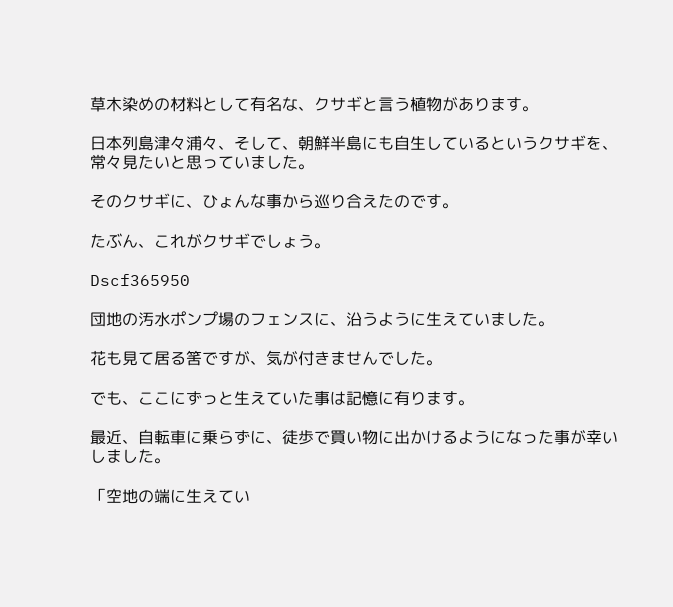草木染めの材料として有名な、クサギと言う植物があります。

日本列島津々浦々、そして、朝鮮半島にも自生しているというクサギを、常々見たいと思っていました。

そのクサギに、ひょんな事から巡り合えたのです。

たぶん、これがクサギでしょう。

Dscf365950

団地の汚水ポンプ場のフェンスに、沿うように生えていました。

花も見て居る筈ですが、気が付きませんでした。

でも、ここにずっと生えていた事は記憶に有ります。

最近、自転車に乗らずに、徒歩で買い物に出かけるようになった事が幸いしました。

「空地の端に生えてい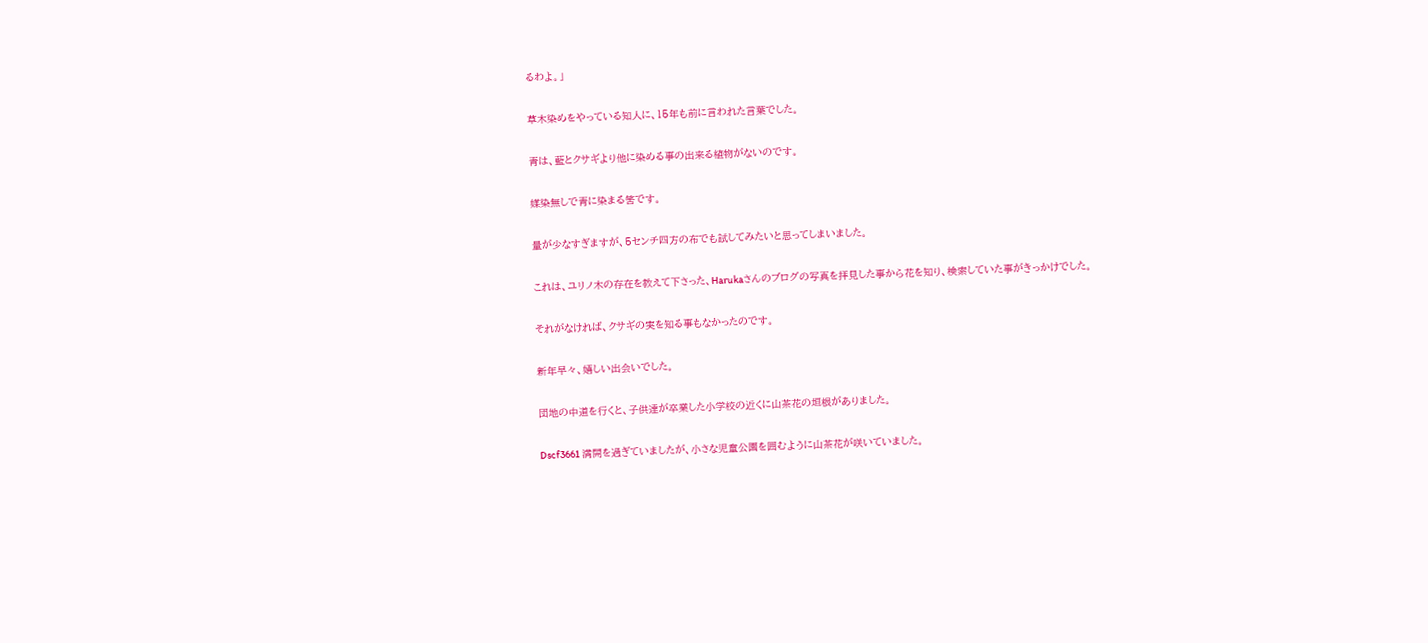るわよ。」

草木染めをやっている知人に、15年も前に言われた言葉でした。

青は、藍とクサギより他に染める事の出来る植物がないのです。

媒染無しで青に染まる筈です。

量が少なすぎますが、5センチ四方の布でも試してみたいと思ってしまいました。

これは、ユリノ木の存在を教えて下さった、Harukaさんのブログの写真を拝見した事から花を知り、検索していた事がきっかけでした。

それがなければ、クサギの実を知る事もなかったのです。

新年早々、嬉しい出会いでした。

団地の中道を行くと、子供達が卒業した小学校の近くに山茶花の垣根がありました。

Dscf3661 満開を過ぎていましたが、小さな児童公園を囲むように山茶花が咲いていました。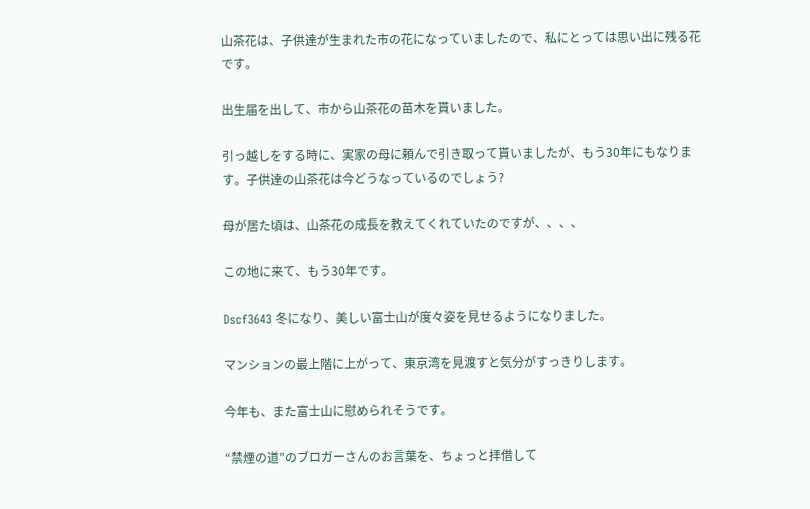山茶花は、子供達が生まれた市の花になっていましたので、私にとっては思い出に残る花です。

出生届を出して、市から山茶花の苗木を貰いました。

引っ越しをする時に、実家の母に頼んで引き取って貰いましたが、もう30年にもなります。子供達の山茶花は今どうなっているのでしょう?

母が居た頃は、山茶花の成長を教えてくれていたのですが、、、、

この地に来て、もう30年です。

Dscf3643 冬になり、美しい富士山が度々姿を見せるようになりました。

マンションの最上階に上がって、東京湾を見渡すと気分がすっきりします。

今年も、また富士山に慰められそうです。

“禁煙の道”のブロガーさんのお言葉を、ちょっと拝借して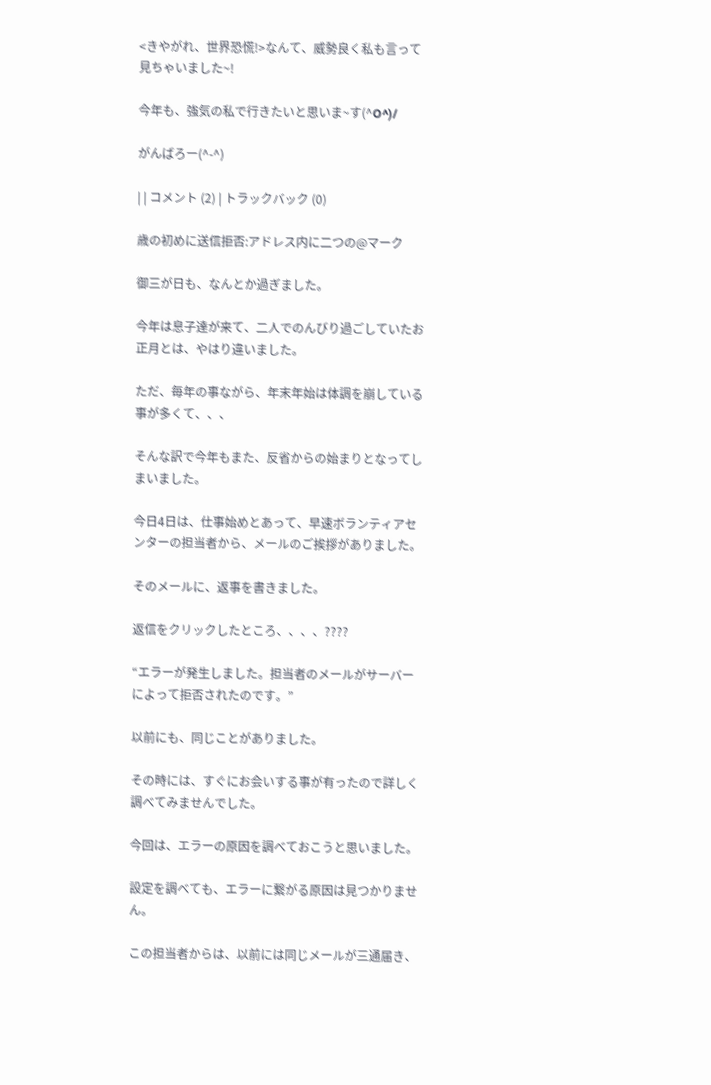<きやがれ、世界恐慌!>なんて、威勢良く私も言って見ちゃいました~!

今年も、強気の私で行きたいと思いま~す(^O^)/

がんばろー(^-^)

| | コメント (2) | トラックバック (0)

歳の初めに送信拒否:アドレス内に二つの@マーク

御三が日も、なんとか過ぎました。

今年は息子達が来て、二人でのんびり過ごしていたお正月とは、やはり違いました。

ただ、毎年の事ながら、年末年始は体調を崩している事が多くて、、、

そんな訳で今年もまた、反省からの始まりとなってしまいました。

今日4日は、仕事始めとあって、早速ボランティアセンターの担当者から、メールのご挨拶がありました。

そのメールに、返事を書きました。

返信をクリックしたところ、、、、????

“エラーが発生しました。担当者のメールがサーバーによって拒否されたのです。”

以前にも、同じことがありました。

その時には、すぐにお会いする事が有ったので詳しく調べてみませんでした。

今回は、エラーの原因を調べておこうと思いました。

設定を調べても、エラーに繋がる原因は見つかりません。

この担当者からは、以前には同じメールが三通届き、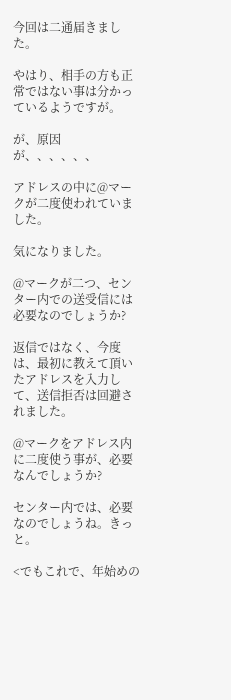今回は二通届きました。

やはり、相手の方も正常ではない事は分かっているようですが。

が、原因が、、、、、、

アドレスの中に@マークが二度使われていました。

気になりました。

@マークが二つ、センター内での送受信には必要なのでしょうか?

返信ではなく、今度は、最初に教えて頂いたアドレスを入力して、送信拒否は回避されました。

@マークをアドレス内に二度使う事が、必要なんでしょうか?

センター内では、必要なのでしょうね。きっと。

<でもこれで、年始めの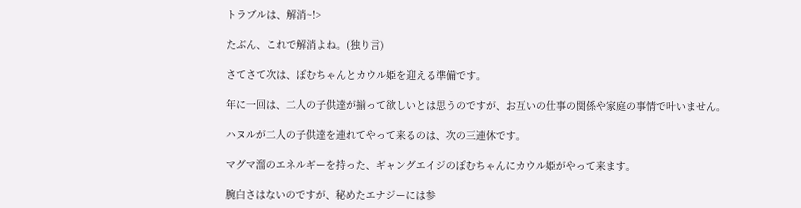トラブルは、解消~!>

たぶん、これで解消よね。(独り言)

さてさて次は、ぽむちゃんとカウル姫を迎える準備です。

年に一回は、二人の子供達が揃って欲しいとは思うのですが、お互いの仕事の関係や家庭の事情で叶いません。

ハヌルが二人の子供達を連れてやって来るのは、次の三連休です。

マグマ溜のエネルギーを持った、ギャングエイジのぽむちゃんにカウル姫がやって来ます。

腕白さはないのですが、秘めたエナジーには参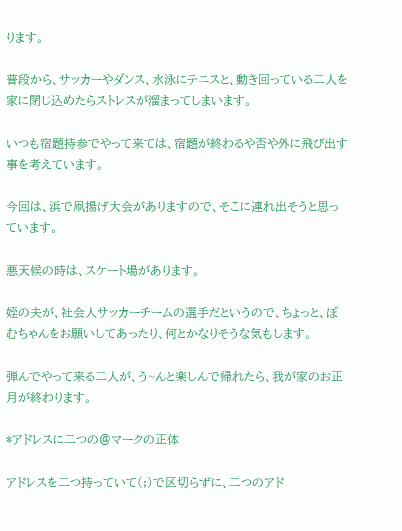ります。

普段から、サッカーやダンス、水泳にテニスと、動き回っている二人を家に閉じ込めたらストレスが溜まってしまいます。

いつも宿題持参でやって来ては、宿題が終わるや否や外に飛び出す事を考えています。

今回は、浜で凧揚げ大会がありますので、そこに連れ出そうと思っています。

悪天候の時は、スケート場があります。

姪の夫が、社会人サッカーチームの選手だというので、ちょっと、ぽむちゃんをお願いしてあったり、何とかなりそうな気もします。

弾んでやって来る二人が、う~んと楽しんで帰れたら、我が家のお正月が終わります。

*アドレスに二つの@マークの正体

アドレスを二つ持っていて(;)で区切らずに、二つのアド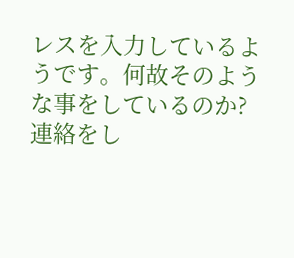レスを入力しているようです。何故そのような事をしているのか?連絡をし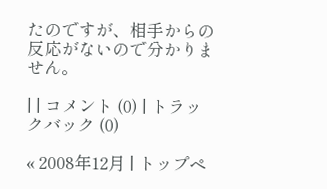たのですが、相手からの反応がないので分かりません。

| | コメント (0) | トラックバック (0)

« 2008年12月 | トップペ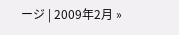ージ | 2009年2月 »